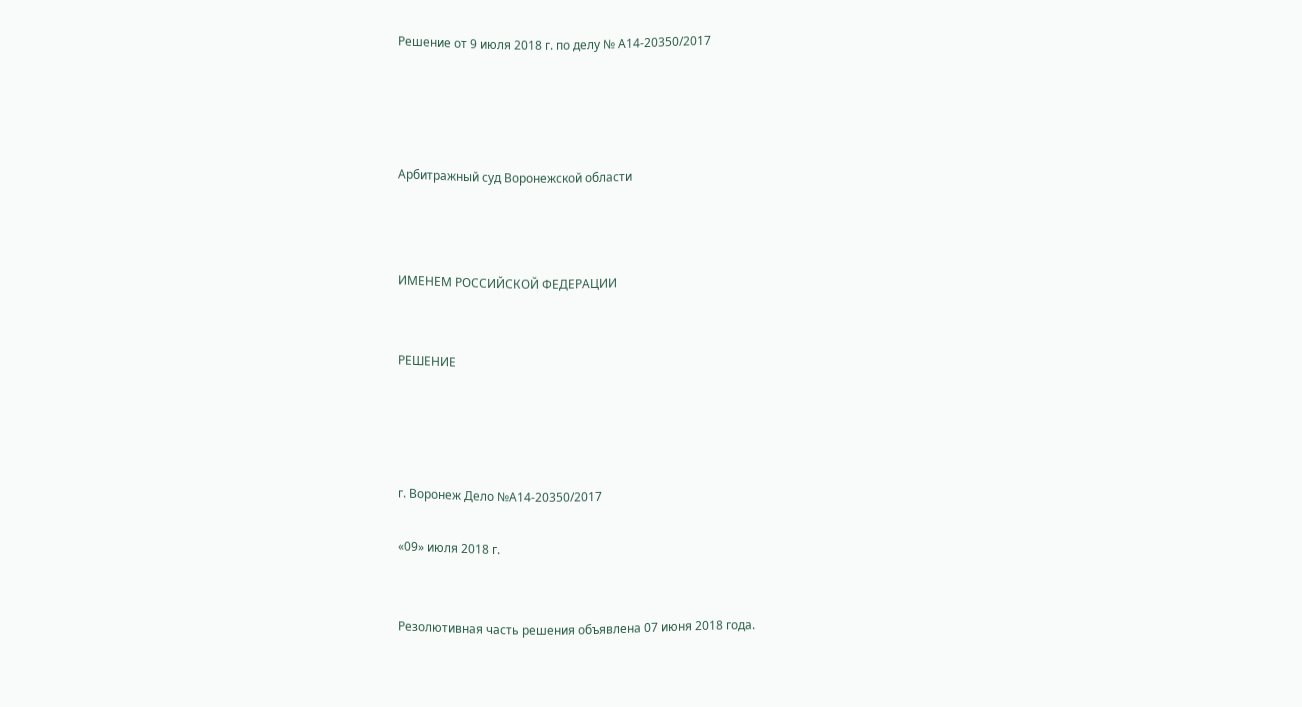Решение от 9 июля 2018 г. по делу № А14-20350/2017




Арбитражный суд Воронежской области



ИМЕНЕМ РОССИЙСКОЙ ФЕДЕРАЦИИ


РЕШЕНИЕ




г. Воронеж Дело №А14-20350/2017

«09» июля 2018 г.


Резолютивная часть решения объявлена 07 июня 2018 года.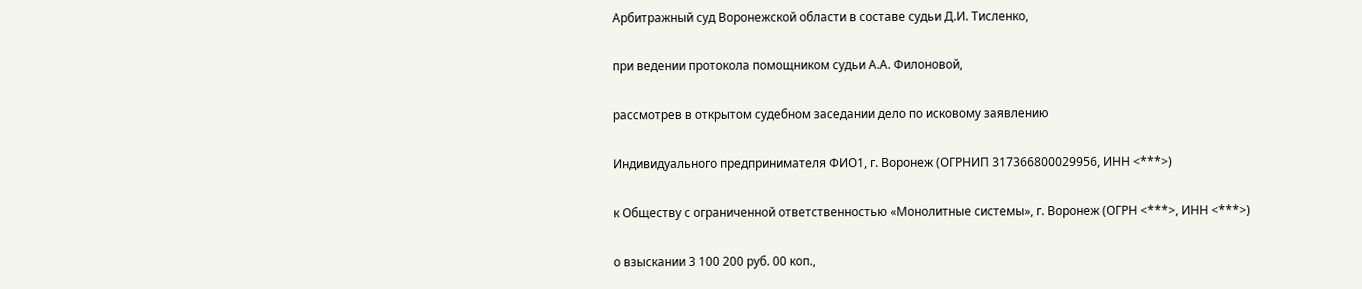Арбитражный суд Воронежской области в составе судьи Д.И. Тисленко,

при ведении протокола помощником судьи А.А. Филоновой,

рассмотрев в открытом судебном заседании дело по исковому заявлению

Индивидуального предпринимателя ФИО1, г. Воронеж (ОГРНИП 317366800029956, ИНН <***>)

к Обществу с ограниченной ответственностью «Монолитные системы», г. Воронеж (ОГРН <***>, ИНН <***>)

о взыскании 3 100 200 руб. 00 коп.,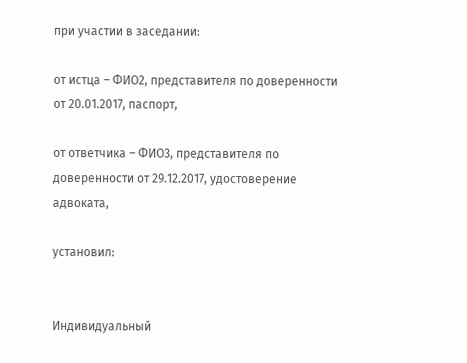при участии в заседании:

от истца – ФИО2, представителя по доверенности от 20.01.2017, паспорт,

от ответчика – ФИО3, представителя по доверенности от 29.12.2017, удостоверение адвоката,

установил:


Индивидуальный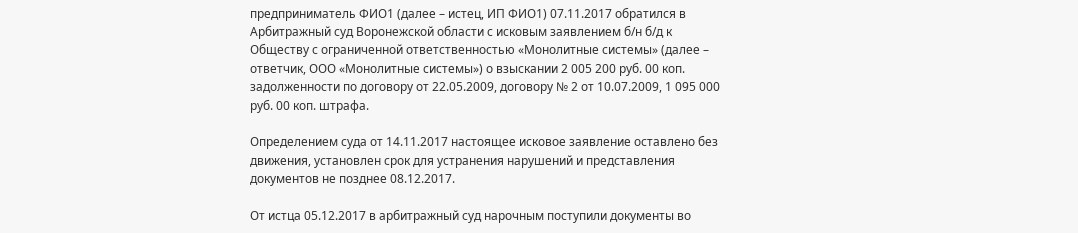предприниматель ФИО1 (далее – истец, ИП ФИО1) 07.11.2017 обратился в Арбитражный суд Воронежской области с исковым заявлением б/н б/д к Обществу с ограниченной ответственностью «Монолитные системы» (далее – ответчик, ООО «Монолитные системы») о взыскании 2 005 200 руб. 00 коп. задолженности по договору от 22.05.2009, договору № 2 от 10.07.2009, 1 095 000 руб. 00 коп. штрафа.

Определением суда от 14.11.2017 настоящее исковое заявление оставлено без движения, установлен срок для устранения нарушений и представления документов не позднее 08.12.2017.

От истца 05.12.2017 в арбитражный суд нарочным поступили документы во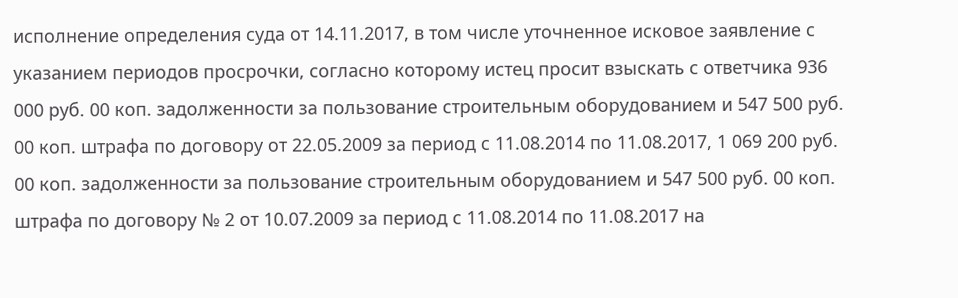исполнение определения суда от 14.11.2017, в том числе уточненное исковое заявление с указанием периодов просрочки, согласно которому истец просит взыскать с ответчика 936 000 руб. 00 коп. задолженности за пользование строительным оборудованием и 547 500 руб. 00 коп. штрафа по договору от 22.05.2009 за период с 11.08.2014 по 11.08.2017, 1 069 200 руб. 00 коп. задолженности за пользование строительным оборудованием и 547 500 руб. 00 коп. штрафа по договору № 2 от 10.07.2009 за период с 11.08.2014 по 11.08.2017 на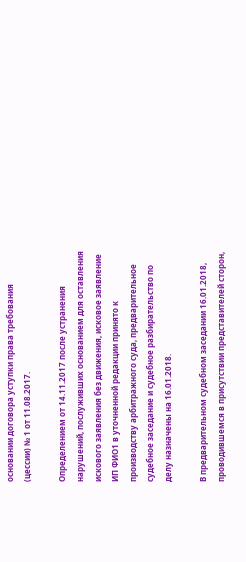основании договора уступки права требования (цессии) № 1 от 11.08.2017.

Определением от 14.11.2017 после устранения нарушений, послуживших основанием для оставления искового заявления без движения, исковое заявление ИП ФИО1 в уточненной редакции принято к производству арбитражного суда, предварительное судебное заседание и судебное разбирательство по делу назначены на 16.01.2018.

В предварительном судебном заседании 16.01.2018, проводившемся в присутствии представителей сторон,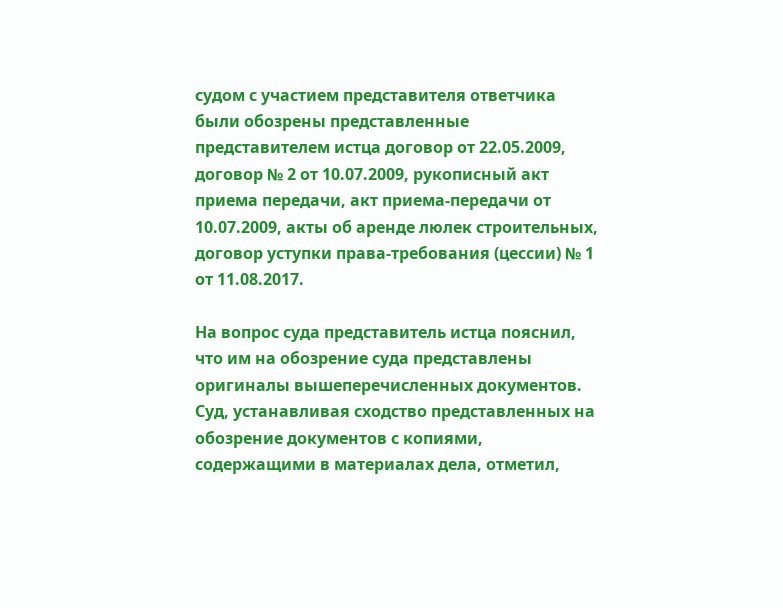судом с участием представителя ответчика были обозрены представленные представителем истца договор от 22.05.2009, договор № 2 от 10.07.2009, рукописный акт приема передачи, акт приема-передачи от 10.07.2009, акты об аренде люлек строительных, договор уступки права-требования (цессии) № 1 от 11.08.2017.

На вопрос суда представитель истца пояснил, что им на обозрение суда представлены оригиналы вышеперечисленных документов. Суд, устанавливая сходство представленных на обозрение документов с копиями, содержащими в материалах дела, отметил,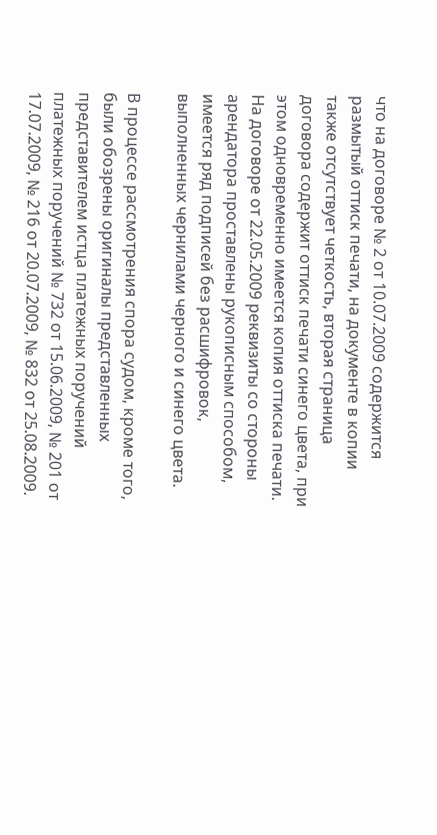что на договоре № 2 от 10.07.2009 содержится размытый оттиск печати, на документе в копии также отсутствует четкость, вторая страница договора содержит оттиск печати синего цвета, при этом одновременно имеется копия оттиска печати. На договоре от 22.05.2009 реквизиты со стороны арендатора проставлены рукописным способом, имеется ряд подписей без расшифровок, выполненных чернилами черного и синего цвета.

В процессе рассмотрения спора судом, кроме того, были обозрены оригиналы представленных представителем истца платежных поручений платежных поручений № 732 от 15.06.2009, № 201 от 17.07.2009, № 216 от 20.07.2009, № 832 от 25.08.2009.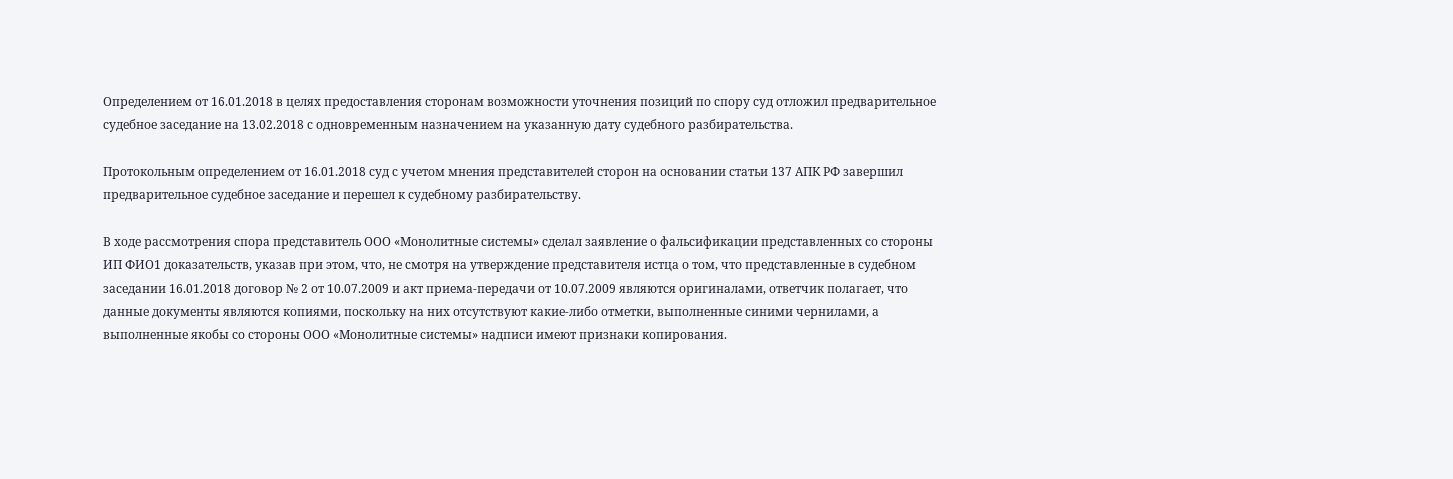Определением от 16.01.2018 в целях предоставления сторонам возможности уточнения позиций по спору суд отложил предварительное судебное заседание на 13.02.2018 с одновременным назначением на указанную дату судебного разбирательства.

Протокольным определением от 16.01.2018 суд с учетом мнения представителей сторон на основании статьи 137 АПК РФ завершил предварительное судебное заседание и перешел к судебному разбирательству.

В ходе рассмотрения спора представитель ООО «Монолитные системы» сделал заявление о фальсификации представленных со стороны ИП ФИО1 доказательств, указав при этом, что, не смотря на утверждение представителя истца о том, что представленные в судебном заседании 16.01.2018 договор № 2 от 10.07.2009 и акт приема-передачи от 10.07.2009 являются оригиналами, ответчик полагает, что данные документы являются копиями, поскольку на них отсутствуют какие-либо отметки, выполненные синими чернилами, а выполненные якобы со стороны ООО «Монолитные системы» надписи имеют признаки копирования.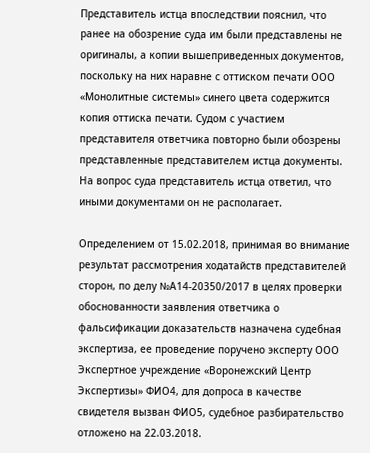Представитель истца впоследствии пояснил, что ранее на обозрение суда им были представлены не оригиналы, а копии вышеприведенных документов, поскольку на них наравне с оттиском печати ООО «Монолитные системы» синего цвета содержится копия оттиска печати. Судом с участием представителя ответчика повторно были обозрены представленные представителем истца документы. На вопрос суда представитель истца ответил, что иными документами он не располагает.

Определением от 15.02.2018, принимая во внимание результат рассмотрения ходатайств представителей сторон, по делу №А14-20350/2017 в целях проверки обоснованности заявления ответчика о фальсификации доказательств назначена судебная экспертиза, ее проведение поручено эксперту ООО Экспертное учреждение «Воронежский Центр Экспертизы» ФИО4, для допроса в качестве свидетеля вызван ФИО5, судебное разбирательство отложено на 22.03.2018.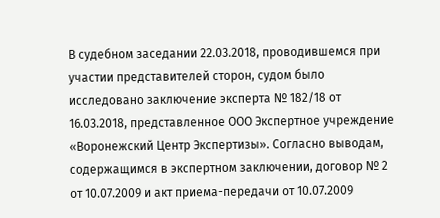В судебном заседании 22.03.2018, проводившемся при участии представителей сторон, судом было исследовано заключение эксперта № 182/18 от 16.03.2018, представленное ООО Экспертное учреждение «Воронежский Центр Экспертизы». Согласно выводам, содержащимся в экспертном заключении, договор № 2 от 10.07.2009 и акт приема-передачи от 10.07.2009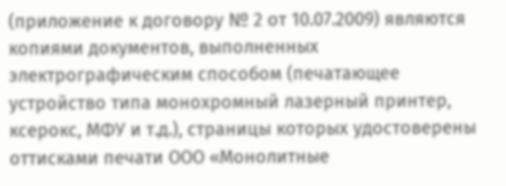(приложение к договору № 2 от 10.07.2009) являются копиями документов, выполненных электрографическим способом (печатающее устройство типа монохромный лазерный принтер, ксерокс, МФУ и т.д.), страницы которых удостоверены оттисками печати ООО «Монолитные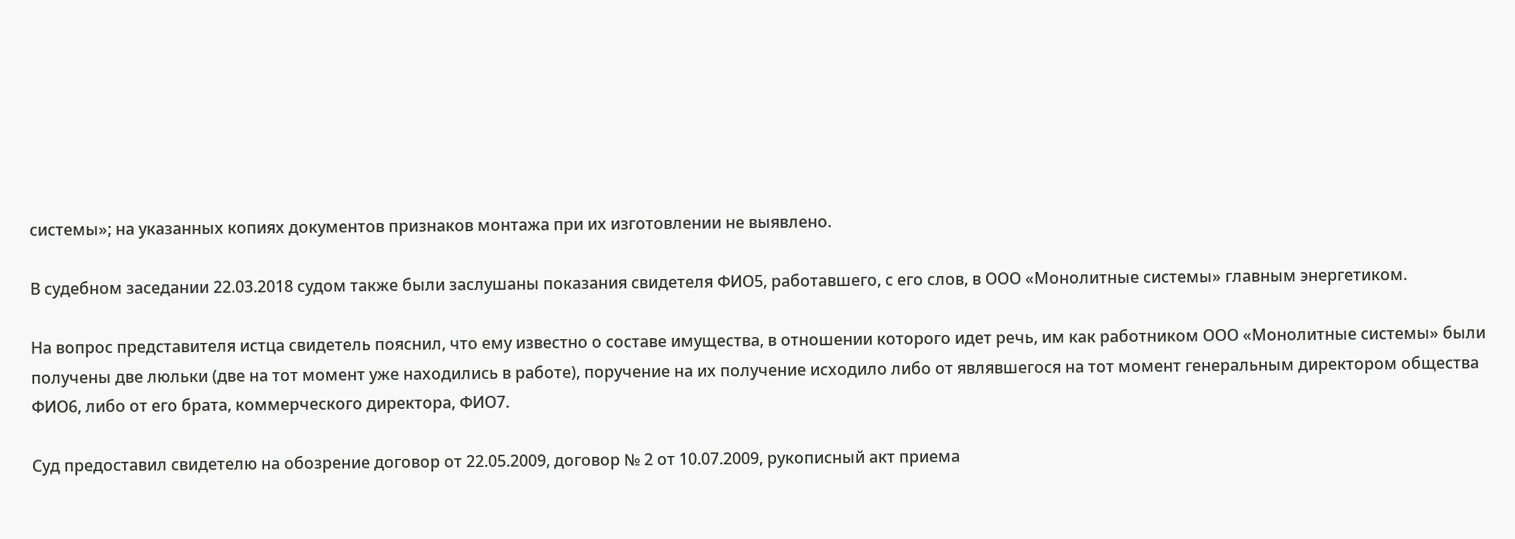системы»; на указанных копиях документов признаков монтажа при их изготовлении не выявлено.

В судебном заседании 22.03.2018 судом также были заслушаны показания свидетеля ФИО5, работавшего, с его слов, в ООО «Монолитные системы» главным энергетиком.

На вопрос представителя истца свидетель пояснил, что ему известно о составе имущества, в отношении которого идет речь, им как работником ООО «Монолитные системы» были получены две люльки (две на тот момент уже находились в работе), поручение на их получение исходило либо от являвшегося на тот момент генеральным директором общества ФИО6, либо от его брата, коммерческого директора, ФИО7.

Суд предоставил свидетелю на обозрение договор от 22.05.2009, договор № 2 от 10.07.2009, рукописный акт приема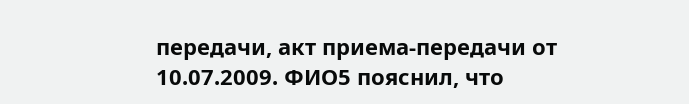передачи, акт приема-передачи от 10.07.2009. ФИО5 пояснил, что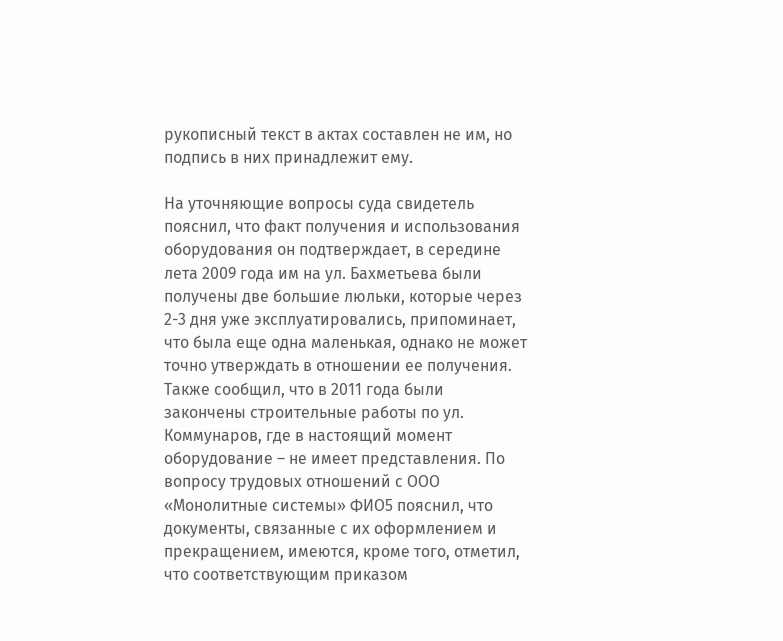рукописный текст в актах составлен не им, но подпись в них принадлежит ему.

На уточняющие вопросы суда свидетель пояснил, что факт получения и использования оборудования он подтверждает, в середине лета 2009 года им на ул. Бахметьева были получены две большие люльки, которые через 2-3 дня уже эксплуатировались, припоминает, что была еще одна маленькая, однако не может точно утверждать в отношении ее получения. Также сообщил, что в 2011 года были закончены строительные работы по ул. Коммунаров, где в настоящий момент оборудование – не имеет представления. По вопросу трудовых отношений с ООО «Монолитные системы» ФИО5 пояснил, что документы, связанные с их оформлением и прекращением, имеются, кроме того, отметил, что соответствующим приказом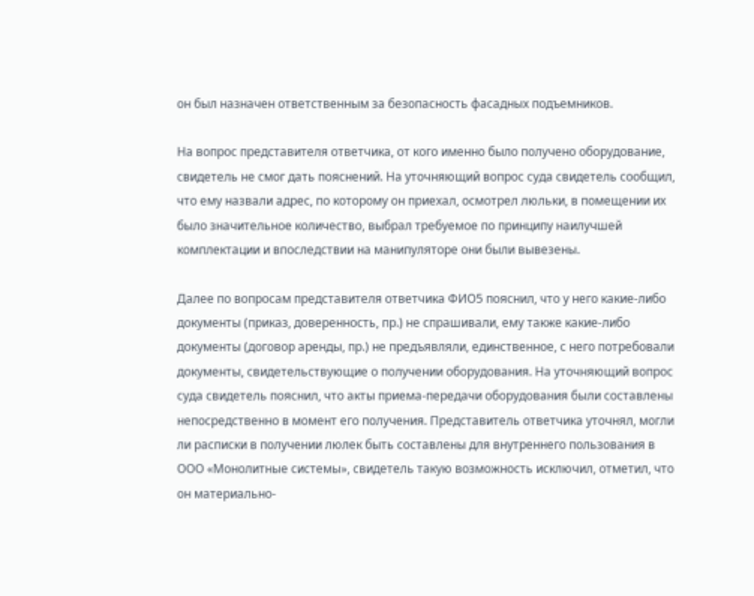он был назначен ответственным за безопасность фасадных подъемников.

На вопрос представителя ответчика, от кого именно было получено оборудование, свидетель не смог дать пояснений. На уточняющий вопрос суда свидетель сообщил, что ему назвали адрес, по которому он приехал, осмотрел люльки, в помещении их было значительное количество, выбрал требуемое по принципу наилучшей комплектации и впоследствии на манипуляторе они были вывезены.

Далее по вопросам представителя ответчика ФИО5 пояснил, что у него какие-либо документы (приказ, доверенность, пр.) не спрашивали, ему также какие-либо документы (договор аренды, пр.) не предъявляли, единственное, с него потребовали документы, свидетельствующие о получении оборудования. На уточняющий вопрос суда свидетель пояснил, что акты приема-передачи оборудования были составлены непосредственно в момент его получения. Представитель ответчика уточнял, могли ли расписки в получении люлек быть составлены для внутреннего пользования в ООО «Монолитные системы», свидетель такую возможность исключил, отметил, что он материально-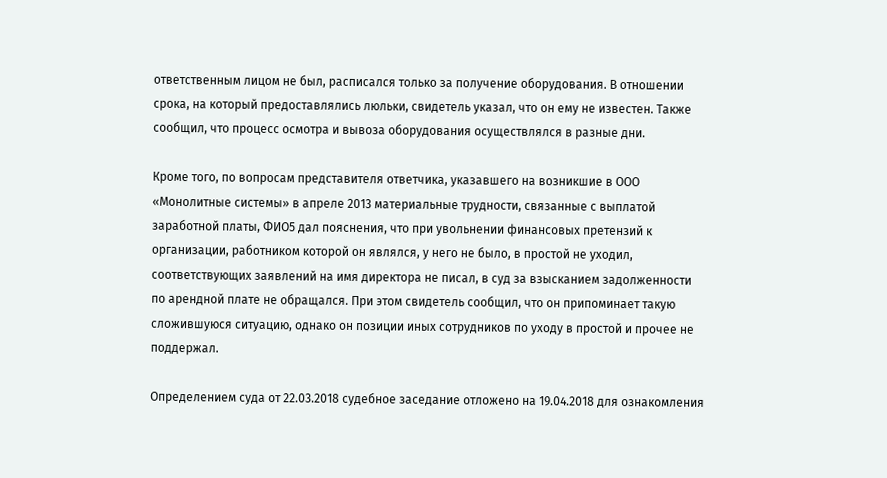ответственным лицом не был, расписался только за получение оборудования. В отношении срока, на который предоставлялись люльки, свидетель указал, что он ему не известен. Также сообщил, что процесс осмотра и вывоза оборудования осуществлялся в разные дни.

Кроме того, по вопросам представителя ответчика, указавшего на возникшие в ООО «Монолитные системы» в апреле 2013 материальные трудности, связанные с выплатой заработной платы, ФИО5 дал пояснения, что при увольнении финансовых претензий к организации, работником которой он являлся, у него не было, в простой не уходил, соответствующих заявлений на имя директора не писал, в суд за взысканием задолженности по арендной плате не обращался. При этом свидетель сообщил, что он припоминает такую сложившуюся ситуацию, однако он позиции иных сотрудников по уходу в простой и прочее не поддержал.

Определением суда от 22.03.2018 судебное заседание отложено на 19.04.2018 для ознакомления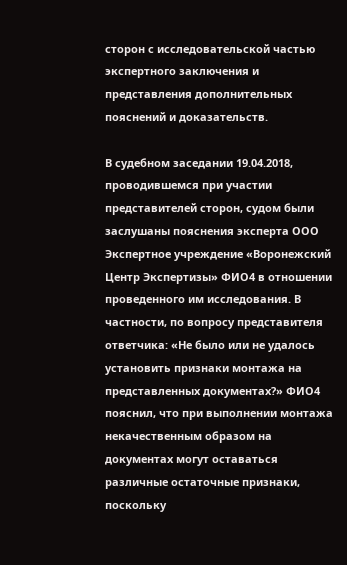сторон с исследовательской частью экспертного заключения и представления дополнительных пояснений и доказательств.

В судебном заседании 19.04.2018, проводившемся при участии представителей сторон, судом были заслушаны пояснения эксперта ООО Экспертное учреждение «Воронежский Центр Экспертизы» ФИО4 в отношении проведенного им исследования. В частности, по вопросу представителя ответчика: «Не было или не удалось установить признаки монтажа на представленных документах?» ФИО4 пояснил, что при выполнении монтажа некачественным образом на документах могут оставаться различные остаточные признаки, поскольку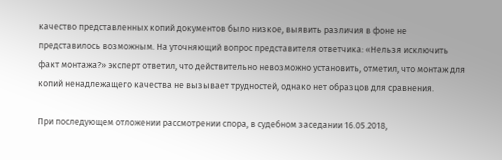качество представленных копий документов было низкое, выявить различия в фоне не представилось возможным. На уточняющий вопрос представителя ответчика: «Нельзя исключить факт монтажа?» эксперт ответил, что действительно невозможно установить, отметил, что монтаж для копий ненадлежащего качества не вызывает трудностей, однако нет образцов для сравнения.

При последующем отложении рассмотрении спора, в судебном заседании 16.05.2018,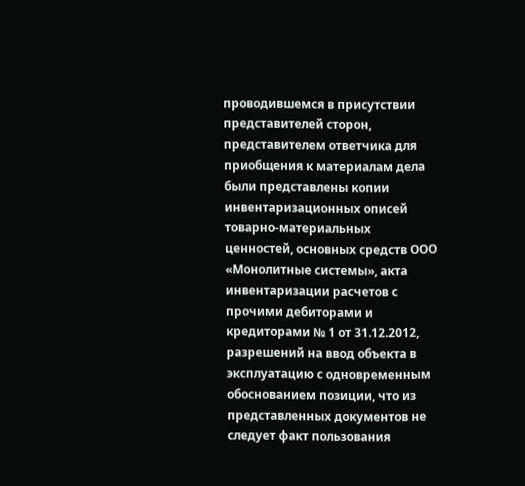проводившемся в присутствии представителей сторон, представителем ответчика для приобщения к материалам дела были представлены копии инвентаризационных описей товарно-материальных ценностей, основных средств ООО «Монолитные системы», акта инвентаризации расчетов с прочими дебиторами и кредиторами № 1 от 31.12.2012, разрешений на ввод объекта в эксплуатацию с одновременным обоснованием позиции, что из представленных документов не следует факт пользования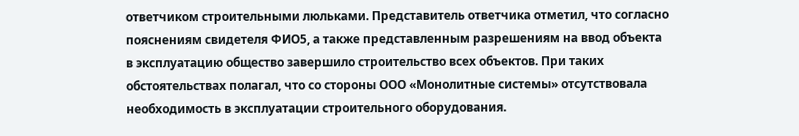ответчиком строительными люльками. Представитель ответчика отметил, что согласно пояснениям свидетеля ФИО5, а также представленным разрешениям на ввод объекта в эксплуатацию общество завершило строительство всех объектов. При таких обстоятельствах полагал, что со стороны ООО «Монолитные системы» отсутствовала необходимость в эксплуатации строительного оборудования.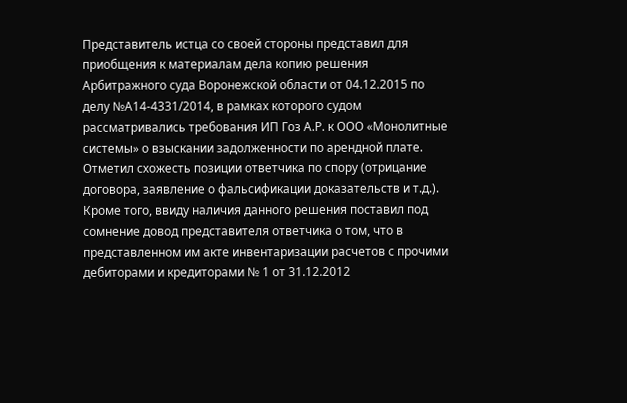Представитель истца со своей стороны представил для приобщения к материалам дела копию решения Арбитражного суда Воронежской области от 04.12.2015 по делу №А14-4331/2014, в рамках которого судом рассматривались требования ИП Гоз А.Р. к ООО «Монолитные системы» о взыскании задолженности по арендной плате. Отметил схожесть позиции ответчика по спору (отрицание договора, заявление о фальсификации доказательств и т.д.). Кроме того, ввиду наличия данного решения поставил под сомнение довод представителя ответчика о том, что в представленном им акте инвентаризации расчетов с прочими дебиторами и кредиторами № 1 от 31.12.2012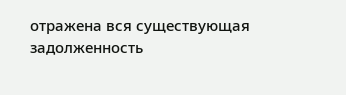отражена вся существующая задолженность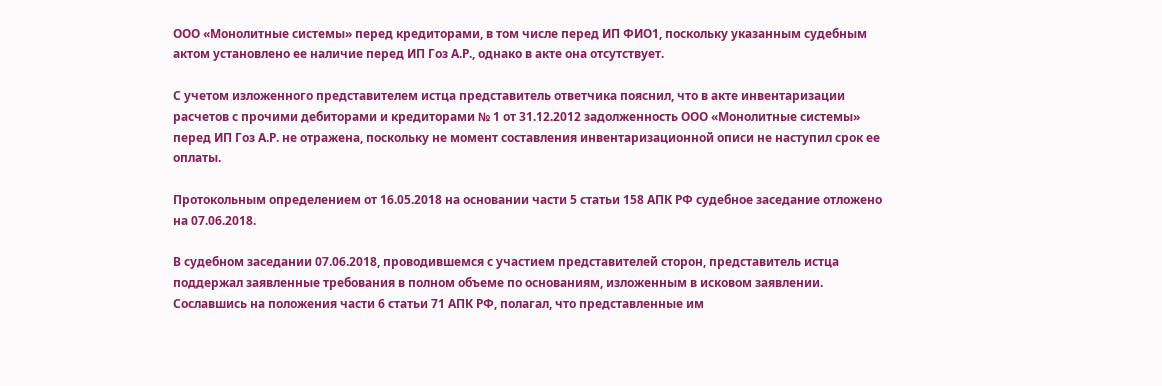ООО «Монолитные системы» перед кредиторами, в том числе перед ИП ФИО1, поскольку указанным судебным актом установлено ее наличие перед ИП Гоз А.Р., однако в акте она отсутствует.

С учетом изложенного представителем истца представитель ответчика пояснил, что в акте инвентаризации расчетов с прочими дебиторами и кредиторами № 1 от 31.12.2012 задолженность ООО «Монолитные системы» перед ИП Гоз А.Р. не отражена, поскольку не момент составления инвентаризационной описи не наступил срок ее оплаты.

Протокольным определением от 16.05.2018 на основании части 5 статьи 158 АПК РФ судебное заседание отложено на 07.06.2018.

В судебном заседании 07.06.2018, проводившемся с участием представителей сторон, представитель истца поддержал заявленные требования в полном объеме по основаниям, изложенным в исковом заявлении. Сославшись на положения части 6 статьи 71 АПК РФ, полагал, что представленные им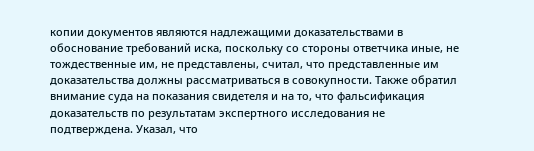копии документов являются надлежащими доказательствами в обоснование требований иска, поскольку со стороны ответчика иные, не тождественные им, не представлены, считал, что представленные им доказательства должны рассматриваться в совокупности. Также обратил внимание суда на показания свидетеля и на то, что фальсификация доказательств по результатам экспертного исследования не подтверждена. Указал, что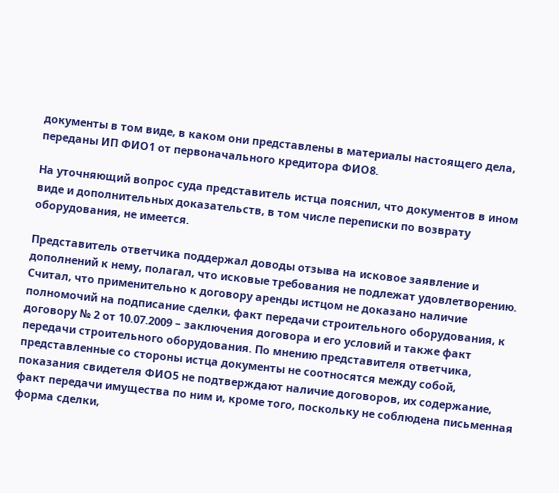документы в том виде, в каком они представлены в материалы настоящего дела, переданы ИП ФИО1 от первоначального кредитора ФИО8.

На уточняющий вопрос суда представитель истца пояснил, что документов в ином виде и дополнительных доказательств, в том числе переписки по возврату оборудования, не имеется.

Представитель ответчика поддержал доводы отзыва на исковое заявление и дополнений к нему, полагал, что исковые требования не подлежат удовлетворению. Считал, что применительно к договору аренды истцом не доказано наличие полномочий на подписание сделки, факт передачи строительного оборудования, к договору № 2 от 10.07.2009 – заключения договора и его условий и также факт передачи строительного оборудования. По мнению представителя ответчика, представленные со стороны истца документы не соотносятся между собой, показания свидетеля ФИО5 не подтверждают наличие договоров, их содержание, факт передачи имущества по ним и, кроме того, поскольку не соблюдена письменная форма сделки,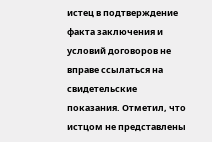истец в подтверждение факта заключения и условий договоров не вправе ссылаться на свидетельские показания. Отметил, что истцом не представлены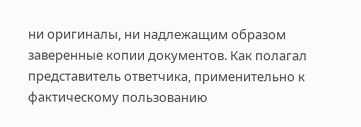ни оригиналы, ни надлежащим образом заверенные копии документов. Как полагал представитель ответчика, применительно к фактическому пользованию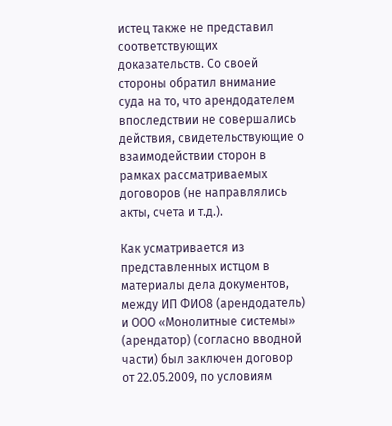истец также не представил соответствующих доказательств. Со своей стороны обратил внимание суда на то, что арендодателем впоследствии не совершались действия, свидетельствующие о взаимодействии сторон в рамках рассматриваемых договоров (не направлялись акты, счета и т.д.).

Как усматривается из представленных истцом в материалы дела документов, между ИП ФИО8 (арендодатель) и ООО «Монолитные системы» (арендатор) (согласно вводной части) был заключен договор от 22.05.2009, по условиям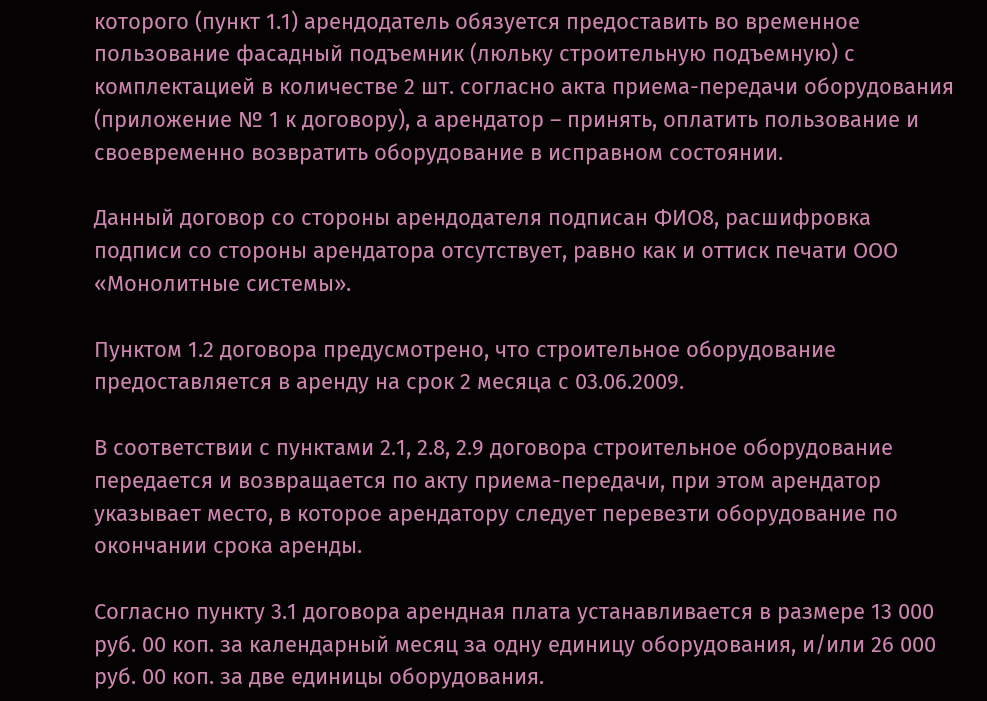которого (пункт 1.1) арендодатель обязуется предоставить во временное пользование фасадный подъемник (люльку строительную подъемную) с комплектацией в количестве 2 шт. согласно акта приема-передачи оборудования (приложение № 1 к договору), а арендатор – принять, оплатить пользование и своевременно возвратить оборудование в исправном состоянии.

Данный договор со стороны арендодателя подписан ФИО8, расшифровка подписи со стороны арендатора отсутствует, равно как и оттиск печати ООО «Монолитные системы».

Пунктом 1.2 договора предусмотрено, что строительное оборудование предоставляется в аренду на срок 2 месяца с 03.06.2009.

В соответствии с пунктами 2.1, 2.8, 2.9 договора строительное оборудование передается и возвращается по акту приема-передачи, при этом арендатор указывает место, в которое арендатору следует перевезти оборудование по окончании срока аренды.

Согласно пункту 3.1 договора арендная плата устанавливается в размере 13 000 руб. 00 коп. за календарный месяц за одну единицу оборудования, и/или 26 000 руб. 00 коп. за две единицы оборудования.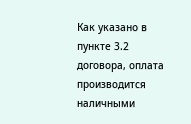Как указано в пункте 3.2 договора, оплата производится наличными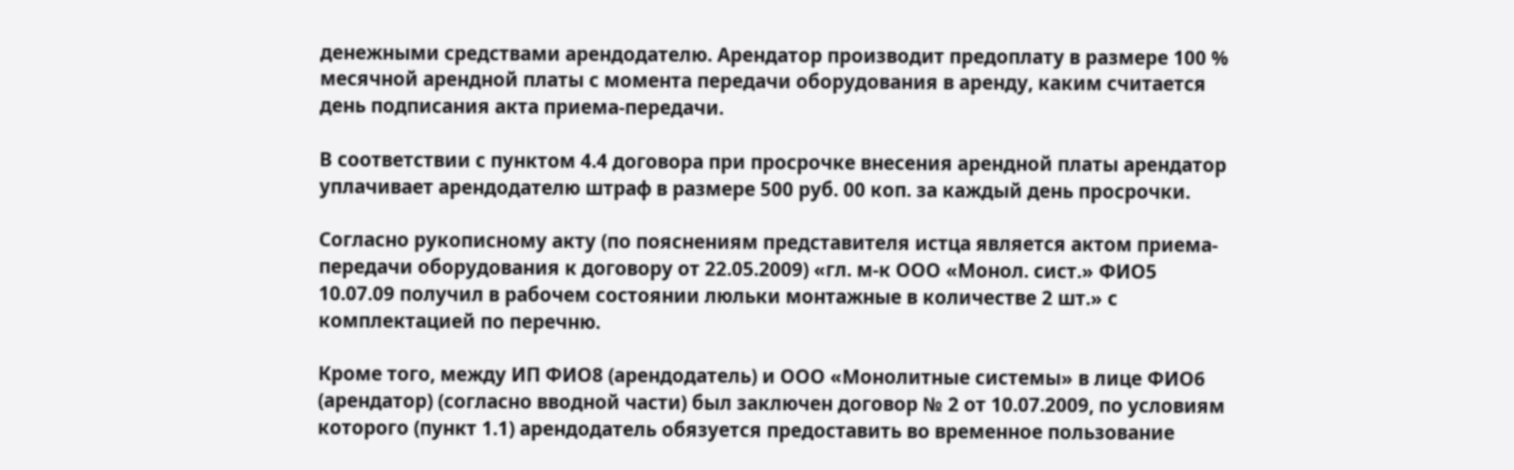денежными средствами арендодателю. Арендатор производит предоплату в размере 100 % месячной арендной платы с момента передачи оборудования в аренду, каким считается день подписания акта приема-передачи.

В соответствии с пунктом 4.4 договора при просрочке внесения арендной платы арендатор уплачивает арендодателю штраф в размере 500 руб. 00 коп. за каждый день просрочки.

Согласно рукописному акту (по пояснениям представителя истца является актом приема-передачи оборудования к договору от 22.05.2009) «гл. м-к ООО «Монол. сист.» ФИО5 10.07.09 получил в рабочем состоянии люльки монтажные в количестве 2 шт.» с комплектацией по перечню.

Кроме того, между ИП ФИО8 (арендодатель) и ООО «Монолитные системы» в лице ФИО6 (арендатор) (согласно вводной части) был заключен договор № 2 от 10.07.2009, по условиям которого (пункт 1.1) арендодатель обязуется предоставить во временное пользование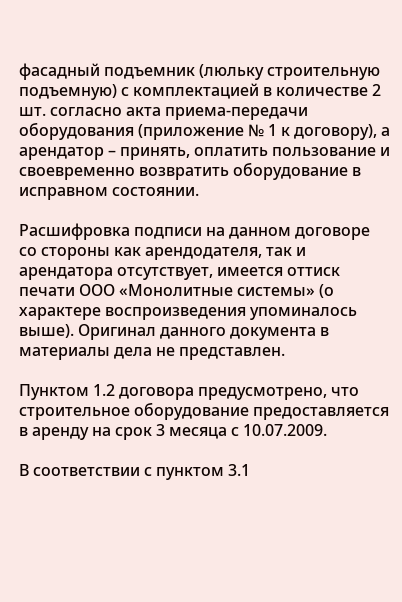фасадный подъемник (люльку строительную подъемную) с комплектацией в количестве 2 шт. согласно акта приема-передачи оборудования (приложение № 1 к договору), а арендатор – принять, оплатить пользование и своевременно возвратить оборудование в исправном состоянии.

Расшифровка подписи на данном договоре со стороны как арендодателя, так и арендатора отсутствует, имеется оттиск печати ООО «Монолитные системы» (о характере воспроизведения упоминалось выше). Оригинал данного документа в материалы дела не представлен.

Пунктом 1.2 договора предусмотрено, что строительное оборудование предоставляется в аренду на срок 3 месяца с 10.07.2009.

В соответствии с пунктом 3.1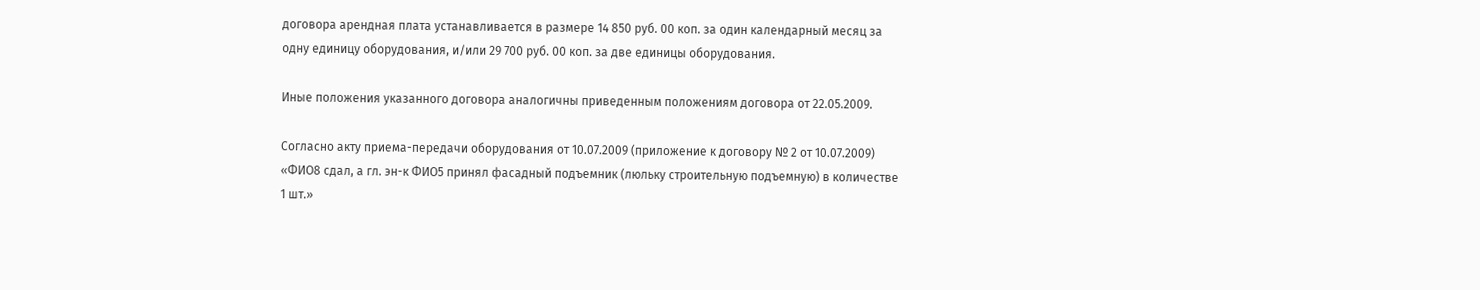договора арендная плата устанавливается в размере 14 850 руб. 00 коп. за один календарный месяц за одну единицу оборудования, и/или 29 700 руб. 00 коп. за две единицы оборудования.

Иные положения указанного договора аналогичны приведенным положениям договора от 22.05.2009.

Согласно акту приема-передачи оборудования от 10.07.2009 (приложение к договору № 2 от 10.07.2009) «ФИО8 сдал, а гл. эн-к ФИО5 принял фасадный подъемник (люльку строительную подъемную) в количестве 1 шт.»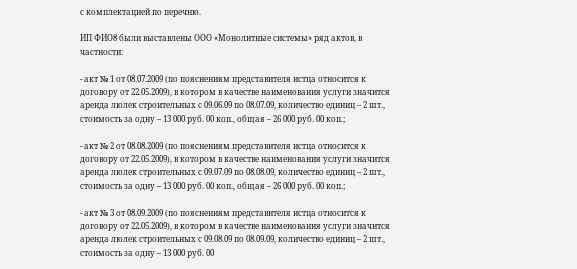с комплектацией по перечню.

ИП ФИО8 были выставлены ООО «Монолитные системы» ряд актов, в частности:

- акт № 1 от 08.07.2009 (по пояснениям представителя истца относится к договору от 22.05.2009), в котором в качестве наименования услуги значится аренда люлек строительных с 09.06.09 по 08.07.09, количество единиц – 2 шт., стоимость за одну – 13 000 руб. 00 коп., общая – 26 000 руб. 00 коп.;

- акт № 2 от 08.08.2009 (по пояснениям представителя истца относится к договору от 22.05.2009), в котором в качестве наименования услуги значится аренда люлек строительных с 09.07.09 по 08.08.09, количество единиц – 2 шт., стоимость за одну – 13 000 руб. 00 коп., общая – 26 000 руб. 00 коп.;

- акт № 3 от 08.09.2009 (по пояснениям представителя истца относится к договору от 22.05.2009), в котором в качестве наименования услуги значится аренда люлек строительных с 09.08.09 по 08.09.09, количество единиц – 2 шт., стоимость за одну – 13 000 руб. 00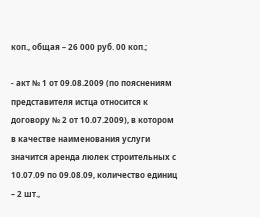коп., общая – 26 000 руб. 00 коп.;

- акт № 1 от 09.08.2009 (по пояснениям представителя истца относится к договору № 2 от 10.07.2009), в котором в качестве наименования услуги значится аренда люлек строительных с 10.07.09 по 09.08.09, количество единиц – 2 шт.,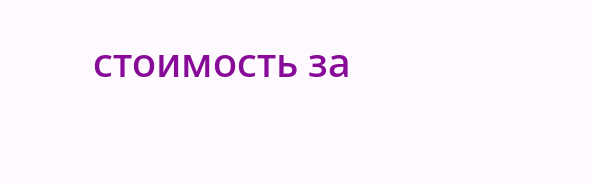стоимость за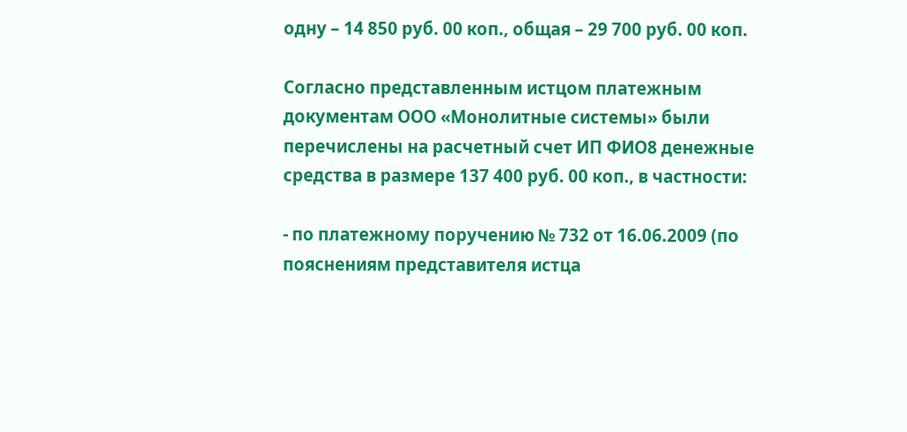одну – 14 850 руб. 00 коп., общая – 29 700 руб. 00 коп.

Согласно представленным истцом платежным документам ООО «Монолитные системы» были перечислены на расчетный счет ИП ФИО8 денежные средства в размере 137 400 руб. 00 коп., в частности:

- по платежному поручению № 732 от 16.06.2009 (по пояснениям представителя истца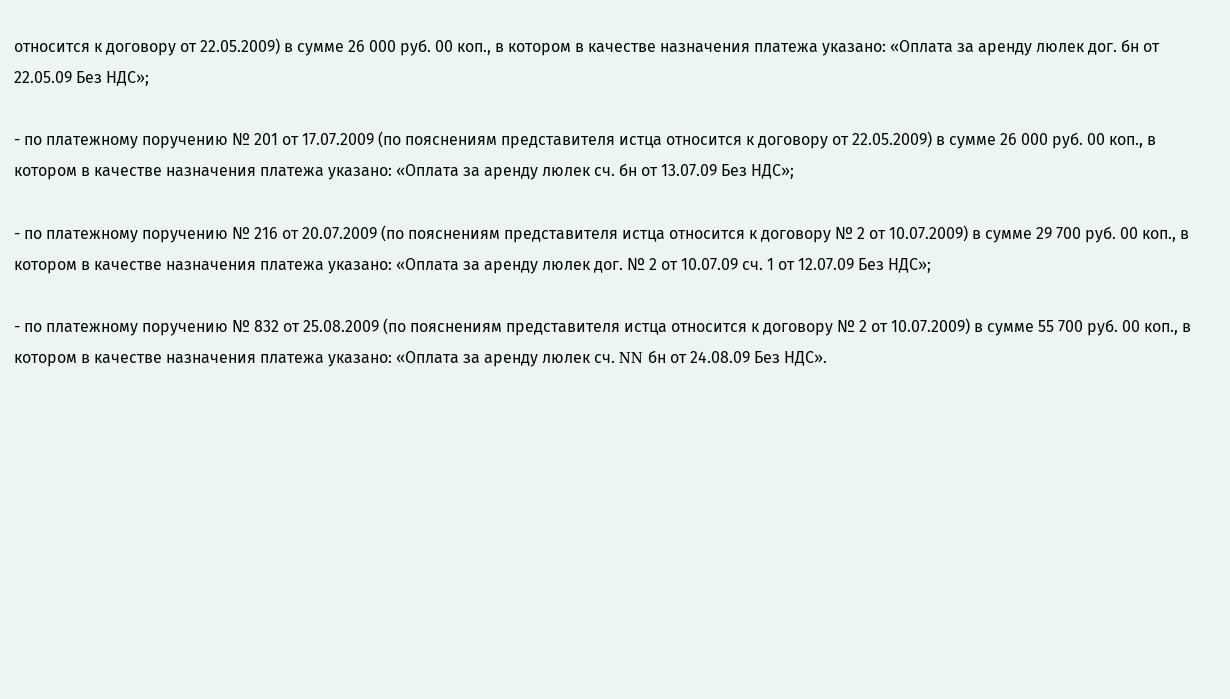относится к договору от 22.05.2009) в сумме 26 000 руб. 00 коп., в котором в качестве назначения платежа указано: «Оплата за аренду люлек дог. бн от 22.05.09 Без НДС»;

- по платежному поручению № 201 от 17.07.2009 (по пояснениям представителя истца относится к договору от 22.05.2009) в сумме 26 000 руб. 00 коп., в котором в качестве назначения платежа указано: «Оплата за аренду люлек сч. бн от 13.07.09 Без НДС»;

- по платежному поручению № 216 от 20.07.2009 (по пояснениям представителя истца относится к договору № 2 от 10.07.2009) в сумме 29 700 руб. 00 коп., в котором в качестве назначения платежа указано: «Оплата за аренду люлек дог. № 2 от 10.07.09 сч. 1 от 12.07.09 Без НДС»;

- по платежному поручению № 832 от 25.08.2009 (по пояснениям представителя истца относится к договору № 2 от 10.07.2009) в сумме 55 700 руб. 00 коп., в котором в качестве назначения платежа указано: «Оплата за аренду люлек сч. NN бн от 24.08.09 Без НДС».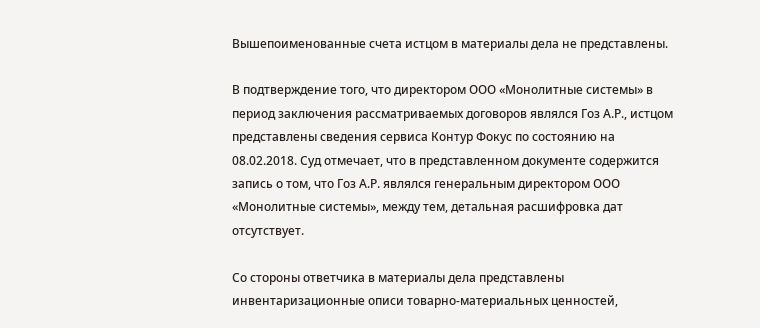Вышепоименованные счета истцом в материалы дела не представлены.

В подтверждение того, что директором ООО «Монолитные системы» в период заключения рассматриваемых договоров являлся Гоз А.Р., истцом представлены сведения сервиса Контур Фокус по состоянию на 08.02.2018. Суд отмечает, что в представленном документе содержится запись о том, что Гоз А.Р. являлся генеральным директором ООО «Монолитные системы», между тем, детальная расшифровка дат отсутствует.

Со стороны ответчика в материалы дела представлены инвентаризационные описи товарно-материальных ценностей,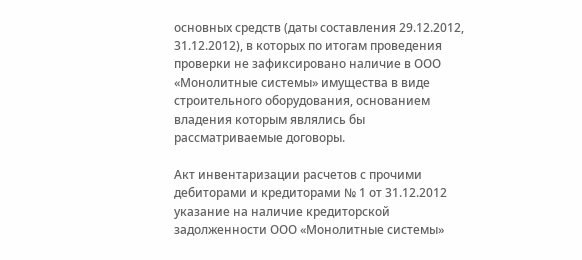основных средств (даты составления 29.12.2012, 31.12.2012), в которых по итогам проведения проверки не зафиксировано наличие в ООО «Монолитные системы» имущества в виде строительного оборудования, основанием владения которым являлись бы рассматриваемые договоры.

Акт инвентаризации расчетов с прочими дебиторами и кредиторами № 1 от 31.12.2012 указание на наличие кредиторской задолженности ООО «Монолитные системы»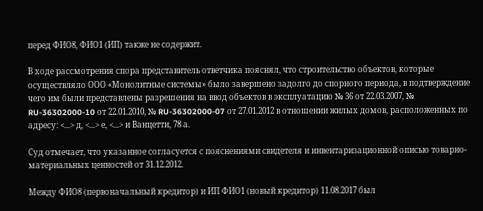перед ФИО8, ФИО1 (ИП) также не содержит.

В ходе рассмотрения спора представитель ответчика пояснял, что строительство объектов, которые осуществляло ООО «Монолитные системы» было завершено задолго до спорного периода, в подтверждение чего им были представлены разрешения на ввод объектов в эксплуатацию № 36 от 22.03.2007, № RU-36302000-10 от 22.01.2010, № RU-36302000-07 от 27.01.2012 в отношении жилых домов, расположенных по адресу: <...> д, <...> е, <...> и Ванцетти, 78 а.

Суд отмечает, что указанное согласуется с пояснениями свидетеля и инвентаризационной описью товарно-материальных ценностей от 31.12.2012.

Между ФИО8 (первоначальный кредитор) и ИП ФИО1 (новый кредитор) 11.08.2017 был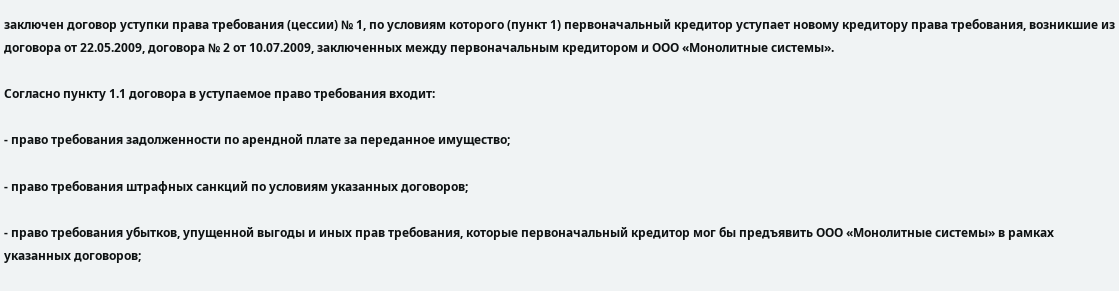заключен договор уступки права требования (цессии) № 1, по условиям которого (пункт 1) первоначальный кредитор уступает новому кредитору права требования, возникшие из договора от 22.05.2009, договора № 2 от 10.07.2009, заключенных между первоначальным кредитором и ООО «Монолитные системы».

Согласно пункту 1.1 договора в уступаемое право требования входит:

- право требования задолженности по арендной плате за переданное имущество;

- право требования штрафных санкций по условиям указанных договоров;

- право требования убытков, упущенной выгоды и иных прав требования, которые первоначальный кредитор мог бы предъявить ООО «Монолитные системы» в рамках указанных договоров;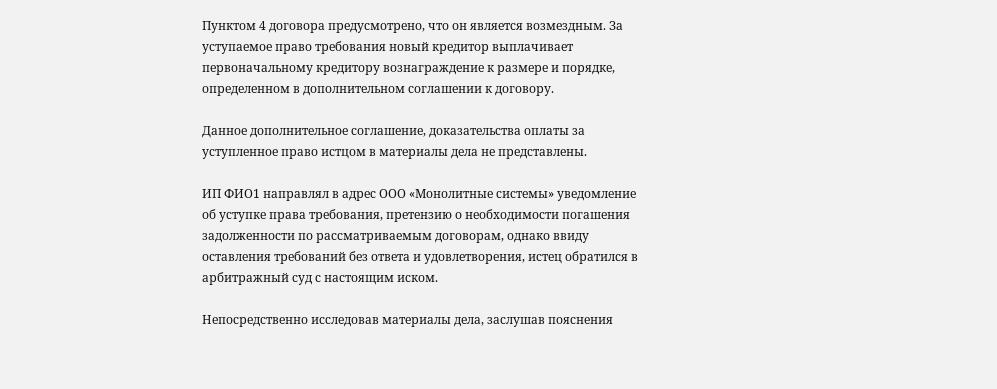Пунктом 4 договора предусмотрено, что он является возмездным. За уступаемое право требования новый кредитор выплачивает первоначальному кредитору вознаграждение к размере и порядке, определенном в дополнительном соглашении к договору.

Данное дополнительное соглашение, доказательства оплаты за уступленное право истцом в материалы дела не представлены.

ИП ФИО1 направлял в адрес ООО «Монолитные системы» уведомление об уступке права требования, претензию о необходимости погашения задолженности по рассматриваемым договорам, однако ввиду оставления требований без ответа и удовлетворения, истец обратился в арбитражный суд с настоящим иском.

Непосредственно исследовав материалы дела, заслушав пояснения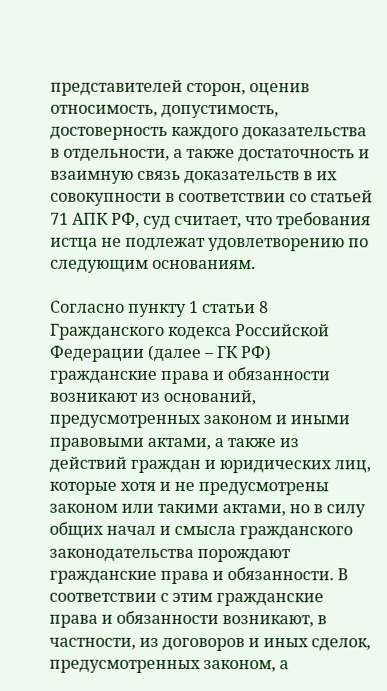представителей сторон, оценив относимость, допустимость, достоверность каждого доказательства в отдельности, а также достаточность и взаимную связь доказательств в их совокупности в соответствии со статьей 71 АПК РФ, суд считает, что требования истца не подлежат удовлетворению по следующим основаниям.

Согласно пункту 1 статьи 8 Гражданского кодекса Российской Федерации (далее – ГК РФ) гражданские права и обязанности возникают из оснований, предусмотренных законом и иными правовыми актами, а также из действий граждан и юридических лиц, которые хотя и не предусмотрены законом или такими актами, но в силу общих начал и смысла гражданского законодательства порождают гражданские права и обязанности. В соответствии с этим гражданские права и обязанности возникают, в частности, из договоров и иных сделок, предусмотренных законом, а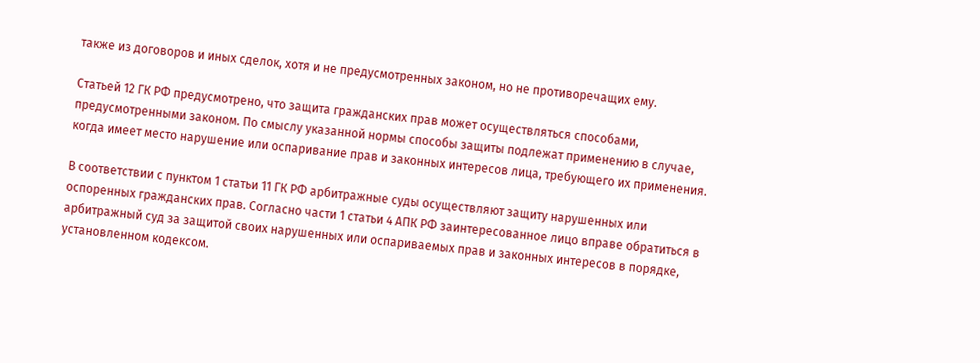также из договоров и иных сделок, хотя и не предусмотренных законом, но не противоречащих ему.

Статьей 12 ГК РФ предусмотрено, что защита гражданских прав может осуществляться способами, предусмотренными законом. По смыслу указанной нормы способы защиты подлежат применению в случае, когда имеет место нарушение или оспаривание прав и законных интересов лица, требующего их применения.

В соответствии с пунктом 1 статьи 11 ГК РФ арбитражные суды осуществляют защиту нарушенных или оспоренных гражданских прав. Согласно части 1 статьи 4 АПК РФ заинтересованное лицо вправе обратиться в арбитражный суд за защитой своих нарушенных или оспариваемых прав и законных интересов в порядке, установленном кодексом.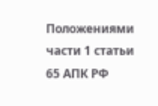Положениями части 1 статьи 65 АПК РФ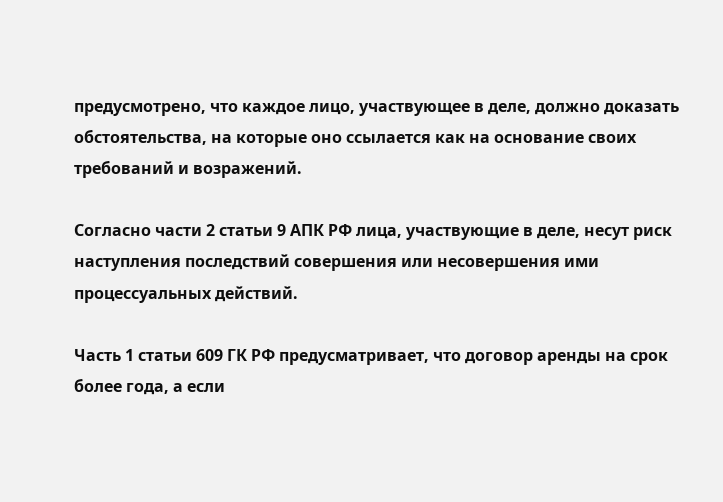предусмотрено, что каждое лицо, участвующее в деле, должно доказать обстоятельства, на которые оно ссылается как на основание своих требований и возражений.

Согласно части 2 статьи 9 АПК РФ лица, участвующие в деле, несут риск наступления последствий совершения или несовершения ими процессуальных действий.

Часть 1 статьи 609 ГК РФ предусматривает, что договор аренды на срок более года, а если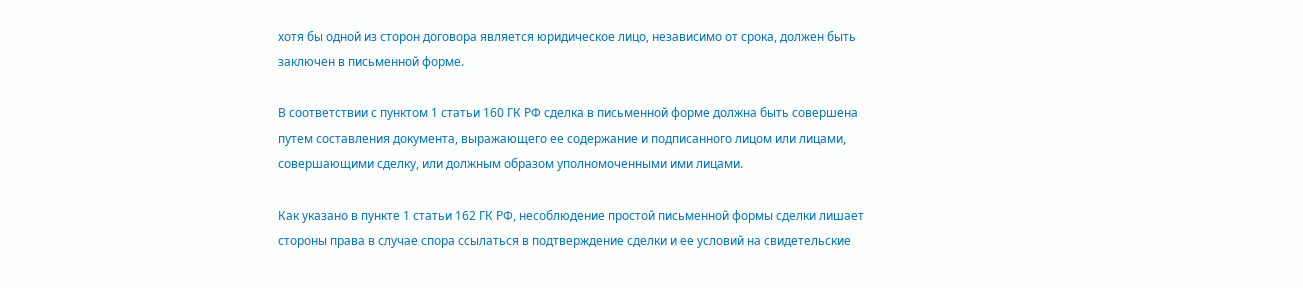хотя бы одной из сторон договора является юридическое лицо, независимо от срока, должен быть заключен в письменной форме.

В соответствии с пунктом 1 статьи 160 ГК РФ сделка в письменной форме должна быть совершена путем составления документа, выражающего ее содержание и подписанного лицом или лицами, совершающими сделку, или должным образом уполномоченными ими лицами.

Как указано в пункте 1 статьи 162 ГК РФ, несоблюдение простой письменной формы сделки лишает стороны права в случае спора ссылаться в подтверждение сделки и ее условий на свидетельские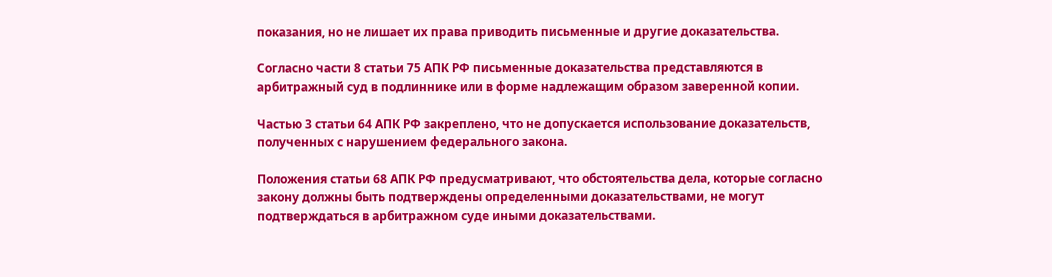показания, но не лишает их права приводить письменные и другие доказательства.

Согласно части 8 статьи 75 АПК РФ письменные доказательства представляются в арбитражный суд в подлиннике или в форме надлежащим образом заверенной копии.

Частью 3 статьи 64 АПК РФ закреплено, что не допускается использование доказательств, полученных с нарушением федерального закона.

Положения статьи 68 АПК РФ предусматривают, что обстоятельства дела, которые согласно закону должны быть подтверждены определенными доказательствами, не могут подтверждаться в арбитражном суде иными доказательствами.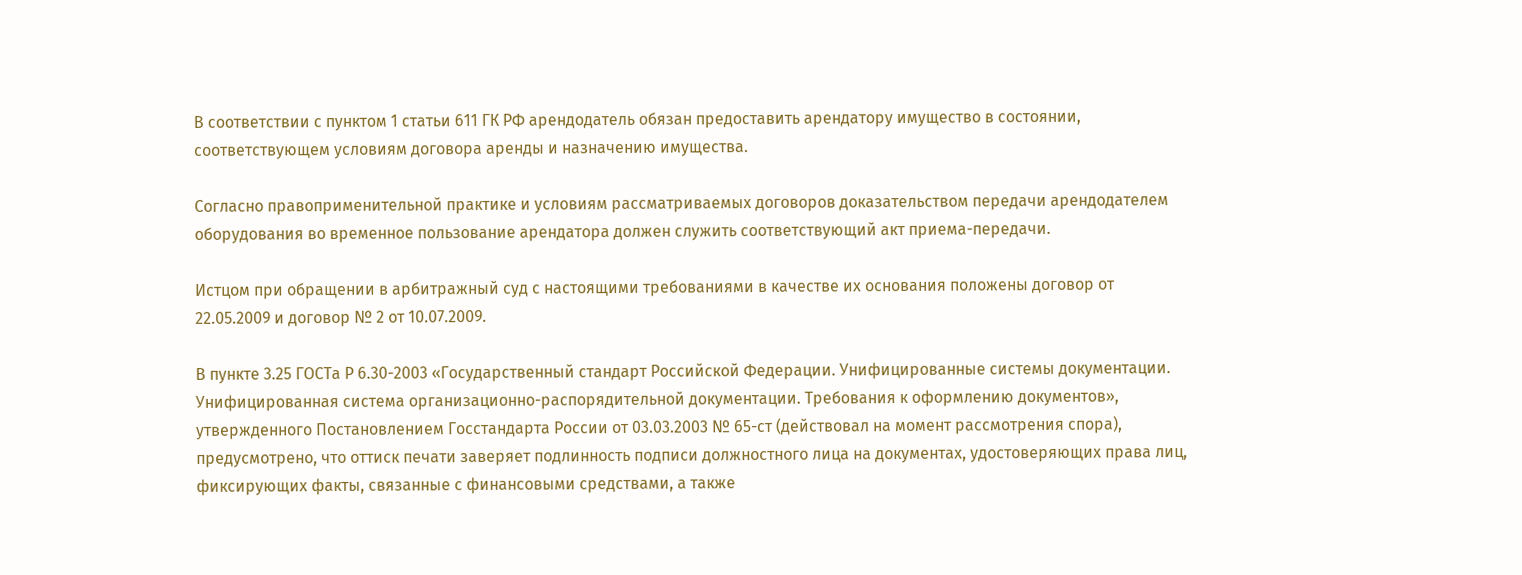В соответствии с пунктом 1 статьи 611 ГК РФ арендодатель обязан предоставить арендатору имущество в состоянии, соответствующем условиям договора аренды и назначению имущества.

Согласно правоприменительной практике и условиям рассматриваемых договоров доказательством передачи арендодателем оборудования во временное пользование арендатора должен служить соответствующий акт приема-передачи.

Истцом при обращении в арбитражный суд с настоящими требованиями в качестве их основания положены договор от 22.05.2009 и договор № 2 от 10.07.2009.

В пункте 3.25 ГОСТа Р 6.30-2003 «Государственный стандарт Российской Федерации. Унифицированные системы документации. Унифицированная система организационно-распорядительной документации. Требования к оформлению документов», утвержденного Постановлением Госстандарта России от 03.03.2003 № 65-ст (действовал на момент рассмотрения спора), предусмотрено, что оттиск печати заверяет подлинность подписи должностного лица на документах, удостоверяющих права лиц, фиксирующих факты, связанные с финансовыми средствами, а также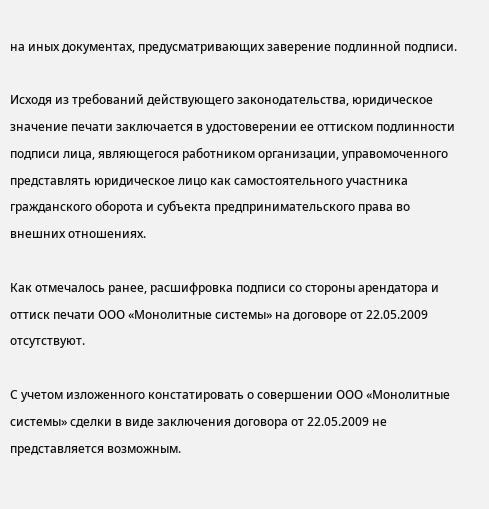на иных документах, предусматривающих заверение подлинной подписи.

Исходя из требований действующего законодательства, юридическое значение печати заключается в удостоверении ее оттиском подлинности подписи лица, являющегося работником организации, управомоченного представлять юридическое лицо как самостоятельного участника гражданского оборота и субъекта предпринимательского права во внешних отношениях.

Как отмечалось ранее, расшифровка подписи со стороны арендатора и оттиск печати ООО «Монолитные системы» на договоре от 22.05.2009 отсутствуют.

С учетом изложенного констатировать о совершении ООО «Монолитные системы» сделки в виде заключения договора от 22.05.2009 не представляется возможным.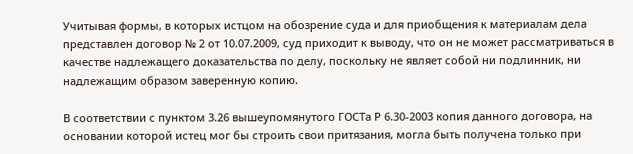Учитывая формы, в которых истцом на обозрение суда и для приобщения к материалам дела представлен договор № 2 от 10.07.2009, суд приходит к выводу, что он не может рассматриваться в качестве надлежащего доказательства по делу, поскольку не являет собой ни подлинник, ни надлежащим образом заверенную копию.

В соответствии с пунктом 3.26 вышеупомянутого ГОСТа Р 6.30-2003 копия данного договора, на основании которой истец мог бы строить свои притязания, могла быть получена только при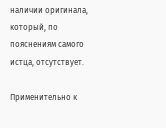наличии оригинала, который, по пояснениям самого истца, отсутствует.

Применительно к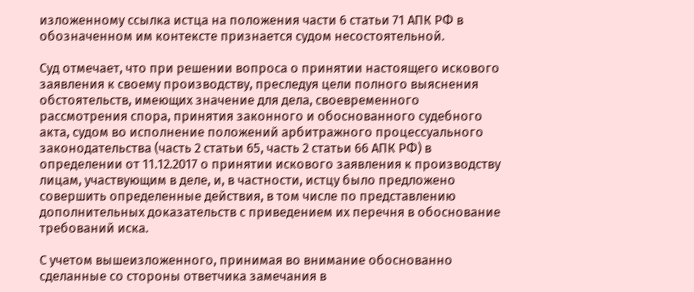изложенному ссылка истца на положения части 6 статьи 71 АПК РФ в обозначенном им контексте признается судом несостоятельной.

Суд отмечает, что при решении вопроса о принятии настоящего искового заявления к своему производству, преследуя цели полного выяснения обстоятельств, имеющих значение для дела, своевременного рассмотрения спора, принятия законного и обоснованного судебного акта, судом во исполнение положений арбитражного процессуального законодательства (часть 2 статьи 65, часть 2 статьи 66 АПК РФ) в определении от 11.12.2017 о принятии искового заявления к производству лицам, участвующим в деле, и, в частности, истцу было предложено совершить определенные действия, в том числе по представлению дополнительных доказательств с приведением их перечня в обоснование требований иска.

С учетом вышеизложенного, принимая во внимание обоснованно сделанные со стороны ответчика замечания в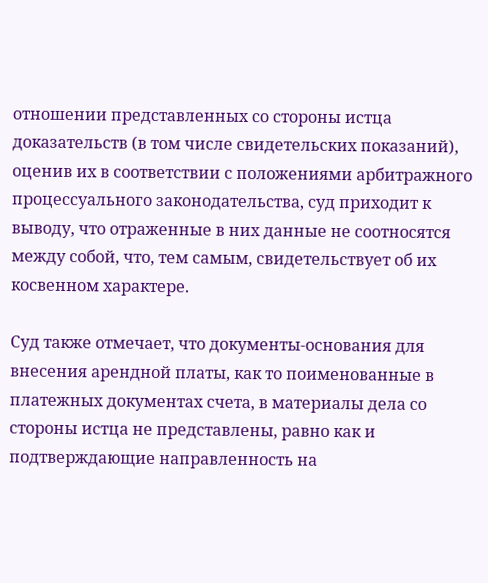отношении представленных со стороны истца доказательств (в том числе свидетельских показаний), оценив их в соответствии с положениями арбитражного процессуального законодательства, суд приходит к выводу, что отраженные в них данные не соотносятся между собой, что, тем самым, свидетельствует об их косвенном характере.

Суд также отмечает, что документы-основания для внесения арендной платы, как то поименованные в платежных документах счета, в материалы дела со стороны истца не представлены, равно как и подтверждающие направленность на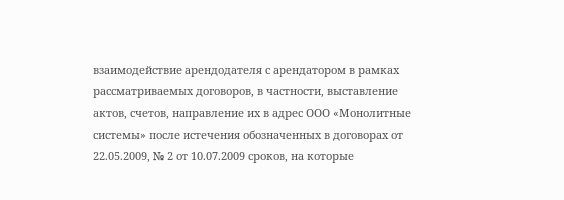взаимодействие арендодателя с арендатором в рамках рассматриваемых договоров, в частности, выставление актов, счетов, направление их в адрес ООО «Монолитные системы» после истечения обозначенных в договорах от 22.05.2009, № 2 от 10.07.2009 сроков, на которые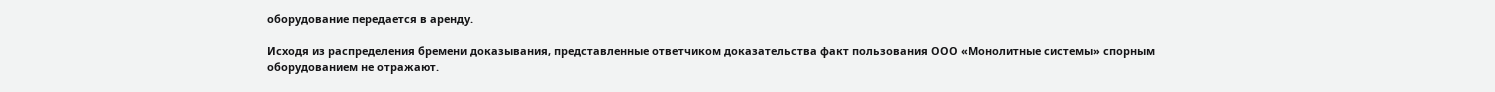оборудование передается в аренду.

Исходя из распределения бремени доказывания, представленные ответчиком доказательства факт пользования ООО «Монолитные системы» спорным оборудованием не отражают.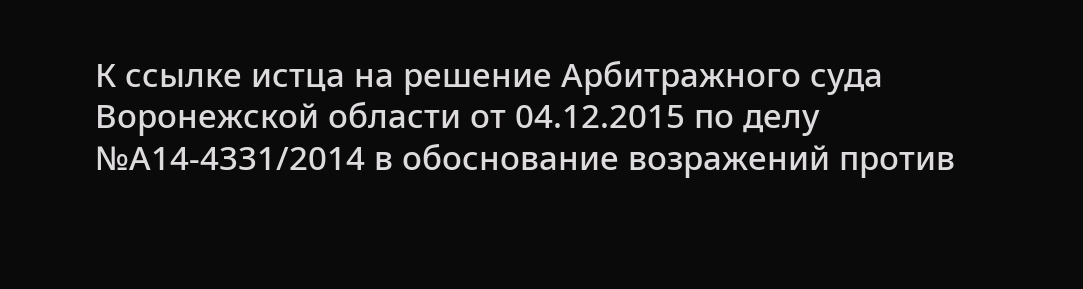К ссылке истца на решение Арбитражного суда Воронежской области от 04.12.2015 по делу №А14-4331/2014 в обоснование возражений против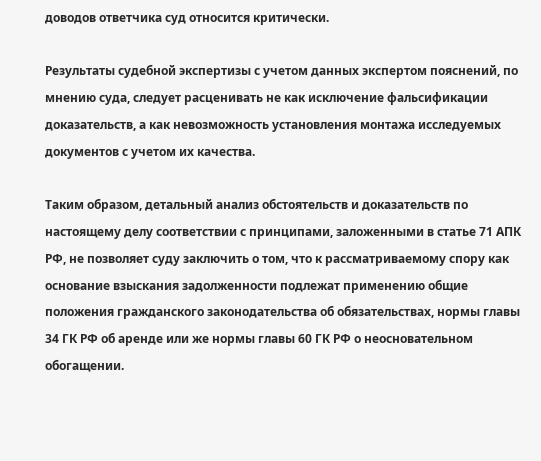доводов ответчика суд относится критически.

Результаты судебной экспертизы с учетом данных экспертом пояснений, по мнению суда, следует расценивать не как исключение фальсификации доказательств, а как невозможность установления монтажа исследуемых документов с учетом их качества.

Таким образом, детальный анализ обстоятельств и доказательств по настоящему делу соответствии с принципами, заложенными в статье 71 АПК РФ, не позволяет суду заключить о том, что к рассматриваемому спору как основание взыскания задолженности подлежат применению общие положения гражданского законодательства об обязательствах, нормы главы 34 ГК РФ об аренде или же нормы главы 60 ГК РФ о неосновательном обогащении.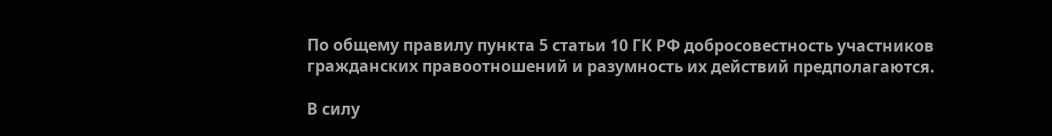По общему правилу пункта 5 статьи 10 ГК РФ добросовестность участников гражданских правоотношений и разумность их действий предполагаются.

В силу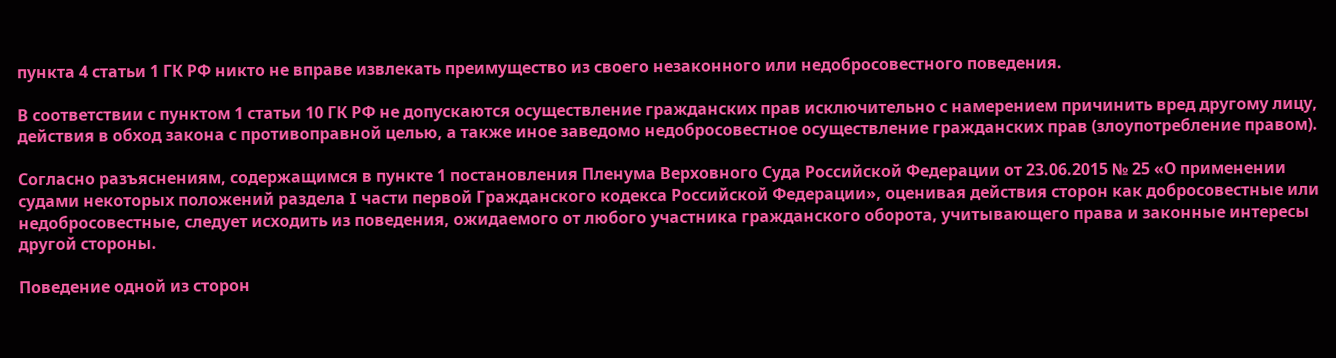пункта 4 статьи 1 ГК РФ никто не вправе извлекать преимущество из своего незаконного или недобросовестного поведения.

В соответствии с пунктом 1 статьи 10 ГК РФ не допускаются осуществление гражданских прав исключительно с намерением причинить вред другому лицу, действия в обход закона с противоправной целью, а также иное заведомо недобросовестное осуществление гражданских прав (злоупотребление правом).

Согласно разъяснениям, содержащимся в пункте 1 постановления Пленума Верховного Суда Российской Федерации от 23.06.2015 № 25 «О применении судами некоторых положений раздела I части первой Гражданского кодекса Российской Федерации», оценивая действия сторон как добросовестные или недобросовестные, следует исходить из поведения, ожидаемого от любого участника гражданского оборота, учитывающего права и законные интересы другой стороны.

Поведение одной из сторон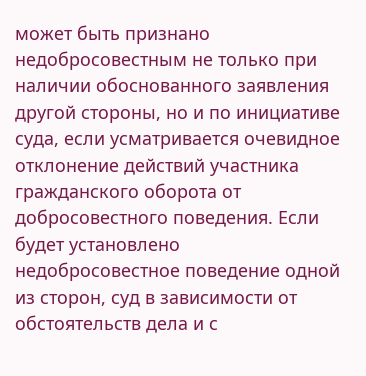может быть признано недобросовестным не только при наличии обоснованного заявления другой стороны, но и по инициативе суда, если усматривается очевидное отклонение действий участника гражданского оборота от добросовестного поведения. Если будет установлено недобросовестное поведение одной из сторон, суд в зависимости от обстоятельств дела и с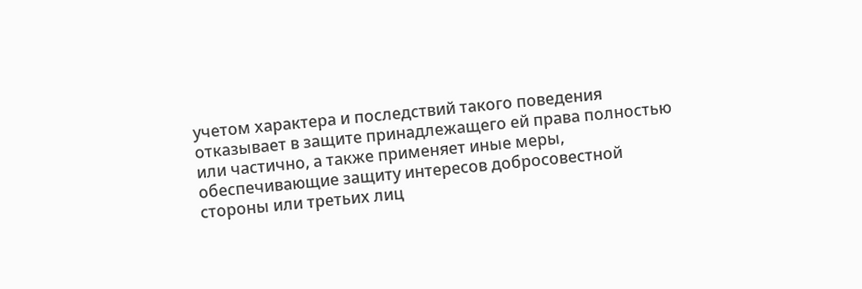учетом характера и последствий такого поведения отказывает в защите принадлежащего ей права полностью или частично, а также применяет иные меры, обеспечивающие защиту интересов добросовестной стороны или третьих лиц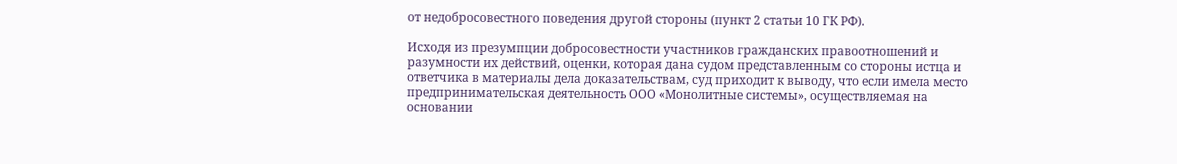от недобросовестного поведения другой стороны (пункт 2 статьи 10 ГК РФ).

Исходя из презумпции добросовестности участников гражданских правоотношений и разумности их действий, оценки, которая дана судом представленным со стороны истца и ответчика в материалы дела доказательствам, суд приходит к выводу, что если имела место предпринимательская деятельность ООО «Монолитные системы», осуществляемая на основании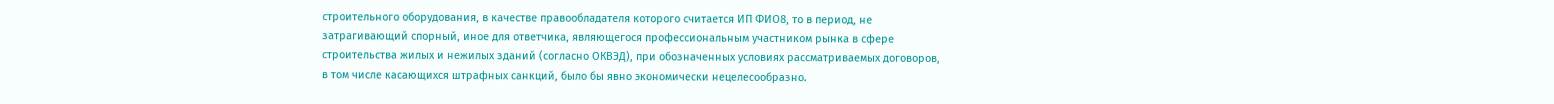строительного оборудования, в качестве правообладателя которого считается ИП ФИО8, то в период, не затрагивающий спорный, иное для ответчика, являющегося профессиональным участником рынка в сфере строительства жилых и нежилых зданий (согласно ОКВЭД), при обозначенных условиях рассматриваемых договоров, в том числе касающихся штрафных санкций, было бы явно экономически нецелесообразно.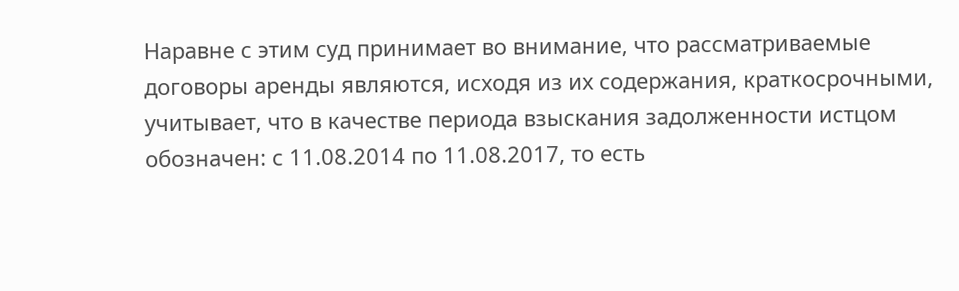Наравне с этим суд принимает во внимание, что рассматриваемые договоры аренды являются, исходя из их содержания, краткосрочными, учитывает, что в качестве периода взыскания задолженности истцом обозначен: с 11.08.2014 по 11.08.2017, то есть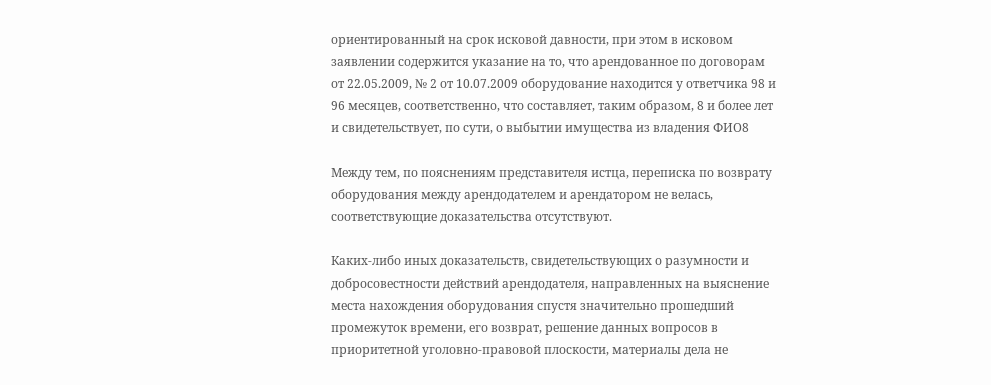ориентированный на срок исковой давности, при этом в исковом заявлении содержится указание на то, что арендованное по договорам от 22.05.2009, № 2 от 10.07.2009 оборудование находится у ответчика 98 и 96 месяцев, соответственно, что составляет, таким образом, 8 и более лет и свидетельствует, по сути, о выбытии имущества из владения ФИО8

Между тем, по пояснениям представителя истца, переписка по возврату оборудования между арендодателем и арендатором не велась, соответствующие доказательства отсутствуют.

Каких-либо иных доказательств, свидетельствующих о разумности и добросовестности действий арендодателя, направленных на выяснение места нахождения оборудования спустя значительно прошедший промежуток времени, его возврат, решение данных вопросов в приоритетной уголовно-правовой плоскости, материалы дела не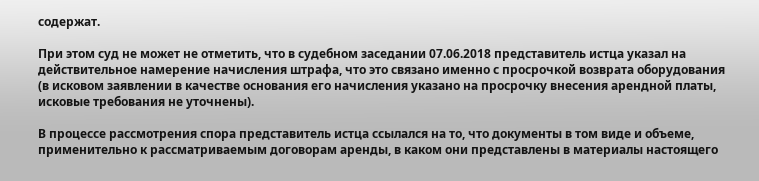содержат.

При этом суд не может не отметить, что в судебном заседании 07.06.2018 представитель истца указал на действительное намерение начисления штрафа, что это связано именно с просрочкой возврата оборудования (в исковом заявлении в качестве основания его начисления указано на просрочку внесения арендной платы, исковые требования не уточнены).

В процессе рассмотрения спора представитель истца ссылался на то, что документы в том виде и объеме, применительно к рассматриваемым договорам аренды, в каком они представлены в материалы настоящего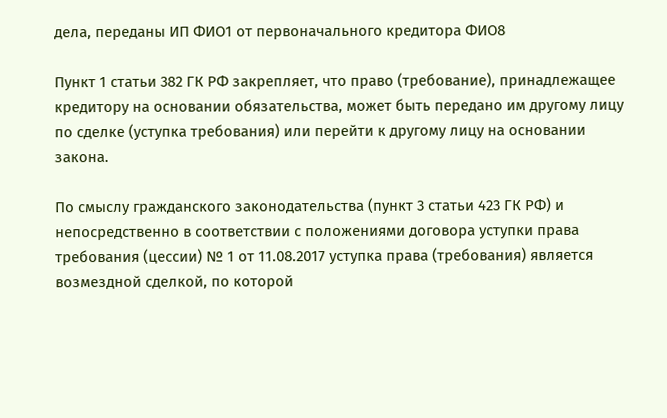дела, переданы ИП ФИО1 от первоначального кредитора ФИО8

Пункт 1 статьи 382 ГК РФ закрепляет, что право (требование), принадлежащее кредитору на основании обязательства, может быть передано им другому лицу по сделке (уступка требования) или перейти к другому лицу на основании закона.

По смыслу гражданского законодательства (пункт 3 статьи 423 ГК РФ) и непосредственно в соответствии с положениями договора уступки права требования (цессии) № 1 от 11.08.2017 уступка права (требования) является возмездной сделкой, по которой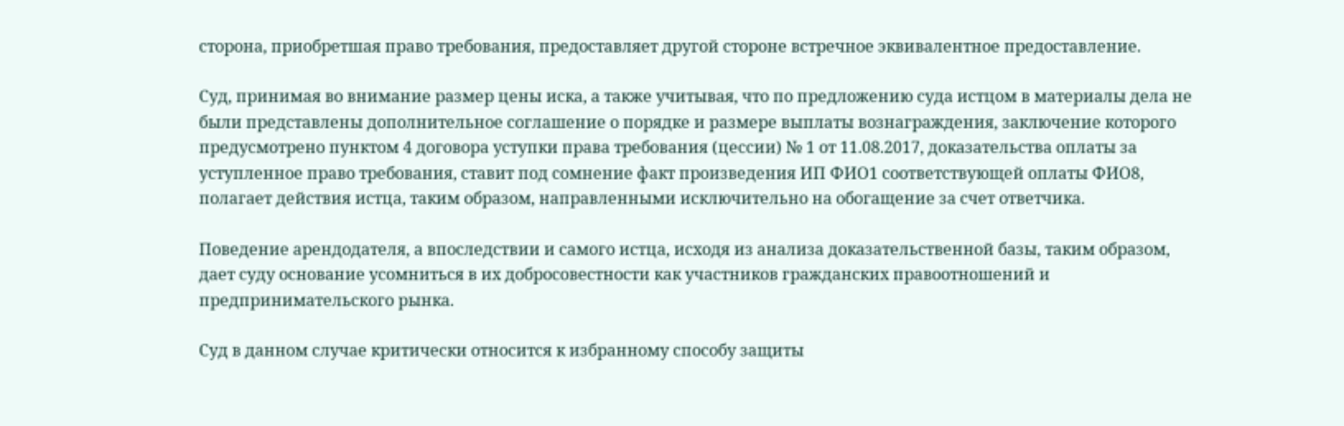сторона, приобретшая право требования, предоставляет другой стороне встречное эквивалентное предоставление.

Суд, принимая во внимание размер цены иска, а также учитывая, что по предложению суда истцом в материалы дела не были представлены дополнительное соглашение о порядке и размере выплаты вознаграждения, заключение которого предусмотрено пунктом 4 договора уступки права требования (цессии) № 1 от 11.08.2017, доказательства оплаты за уступленное право требования, ставит под сомнение факт произведения ИП ФИО1 соответствующей оплаты ФИО8, полагает действия истца, таким образом, направленными исключительно на обогащение за счет ответчика.

Поведение арендодателя, а впоследствии и самого истца, исходя из анализа доказательственной базы, таким образом, дает суду основание усомниться в их добросовестности как участников гражданских правоотношений и предпринимательского рынка.

Суд в данном случае критически относится к избранному способу защиты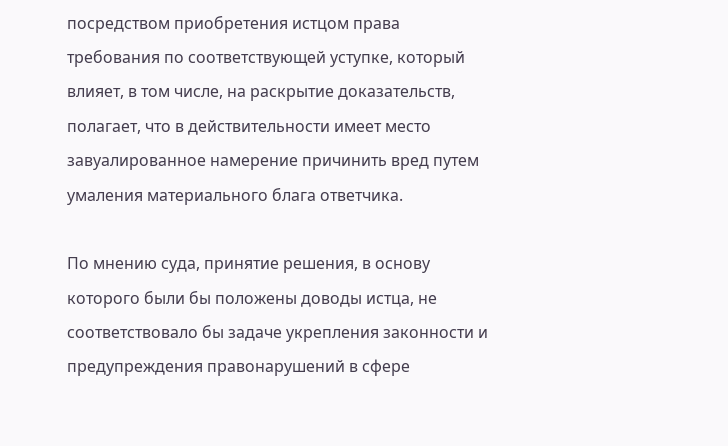посредством приобретения истцом права требования по соответствующей уступке, который влияет, в том числе, на раскрытие доказательств, полагает, что в действительности имеет место завуалированное намерение причинить вред путем умаления материального блага ответчика.

По мнению суда, принятие решения, в основу которого были бы положены доводы истца, не соответствовало бы задаче укрепления законности и предупреждения правонарушений в сфере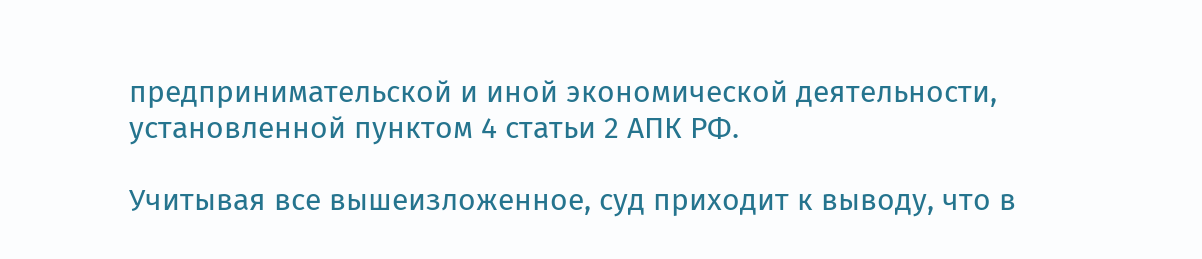предпринимательской и иной экономической деятельности, установленной пунктом 4 статьи 2 АПК РФ.

Учитывая все вышеизложенное, суд приходит к выводу, что в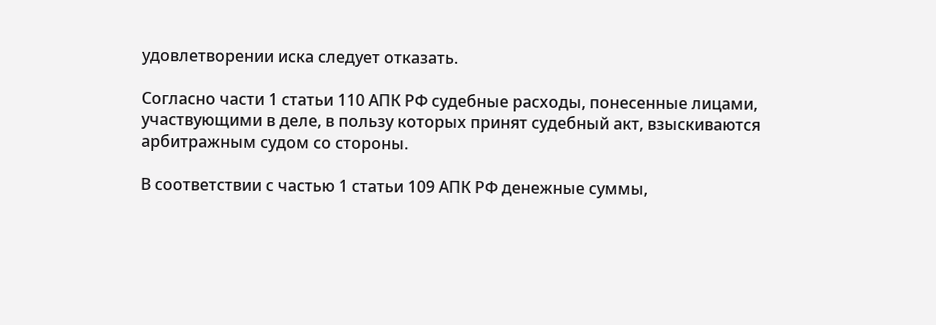удовлетворении иска следует отказать.

Согласно части 1 статьи 110 АПК РФ судебные расходы, понесенные лицами, участвующими в деле, в пользу которых принят судебный акт, взыскиваются арбитражным судом со стороны.

В соответствии с частью 1 статьи 109 АПК РФ денежные суммы,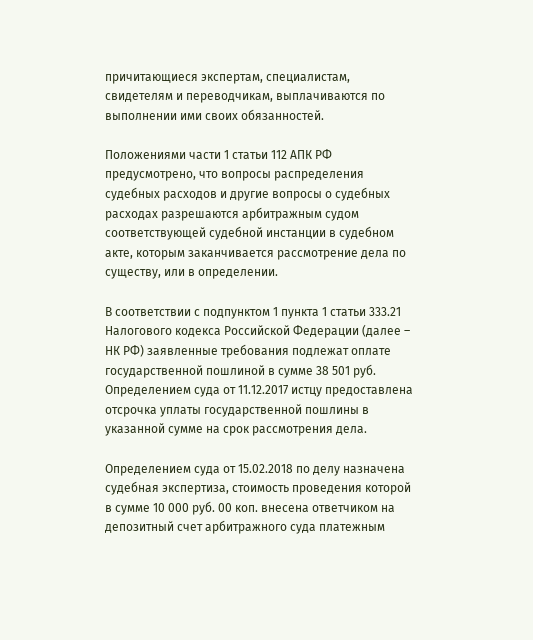причитающиеся экспертам, специалистам, свидетелям и переводчикам, выплачиваются по выполнении ими своих обязанностей.

Положениями части 1 статьи 112 АПК РФ предусмотрено, что вопросы распределения судебных расходов и другие вопросы о судебных расходах разрешаются арбитражным судом соответствующей судебной инстанции в судебном акте, которым заканчивается рассмотрение дела по существу, или в определении.

В соответствии с подпунктом 1 пункта 1 статьи 333.21 Налогового кодекса Российской Федерации (далее – НК РФ) заявленные требования подлежат оплате государственной пошлиной в сумме 38 501 руб. Определением суда от 11.12.2017 истцу предоставлена отсрочка уплаты государственной пошлины в указанной сумме на срок рассмотрения дела.

Определением суда от 15.02.2018 по делу назначена судебная экспертиза, стоимость проведения которой в сумме 10 000 руб. 00 коп. внесена ответчиком на депозитный счет арбитражного суда платежным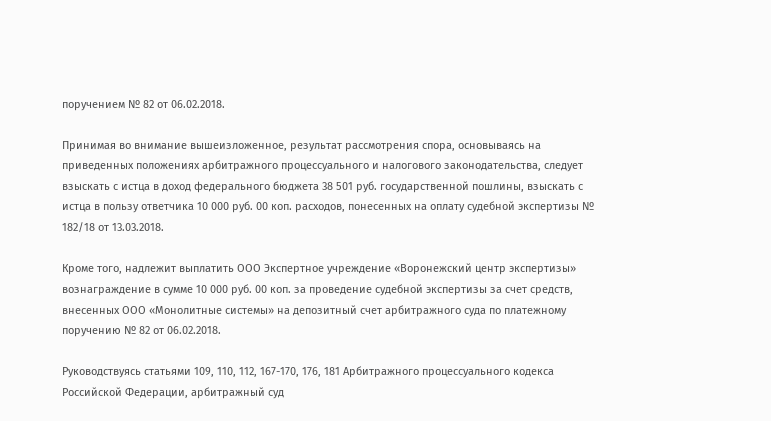поручением № 82 от 06.02.2018.

Принимая во внимание вышеизложенное, результат рассмотрения спора, основываясь на приведенных положениях арбитражного процессуального и налогового законодательства, следует взыскать с истца в доход федерального бюджета 38 501 руб. государственной пошлины, взыскать с истца в пользу ответчика 10 000 руб. 00 коп. расходов, понесенных на оплату судебной экспертизы № 182/18 от 13.03.2018.

Кроме того, надлежит выплатить ООО Экспертное учреждение «Воронежский центр экспертизы» вознаграждение в сумме 10 000 руб. 00 коп. за проведение судебной экспертизы за счет средств, внесенных ООО «Монолитные системы» на депозитный счет арбитражного суда по платежному поручению № 82 от 06.02.2018.

Руководствуясь статьями 109, 110, 112, 167-170, 176, 181 Арбитражного процессуального кодекса Российской Федерации, арбитражный суд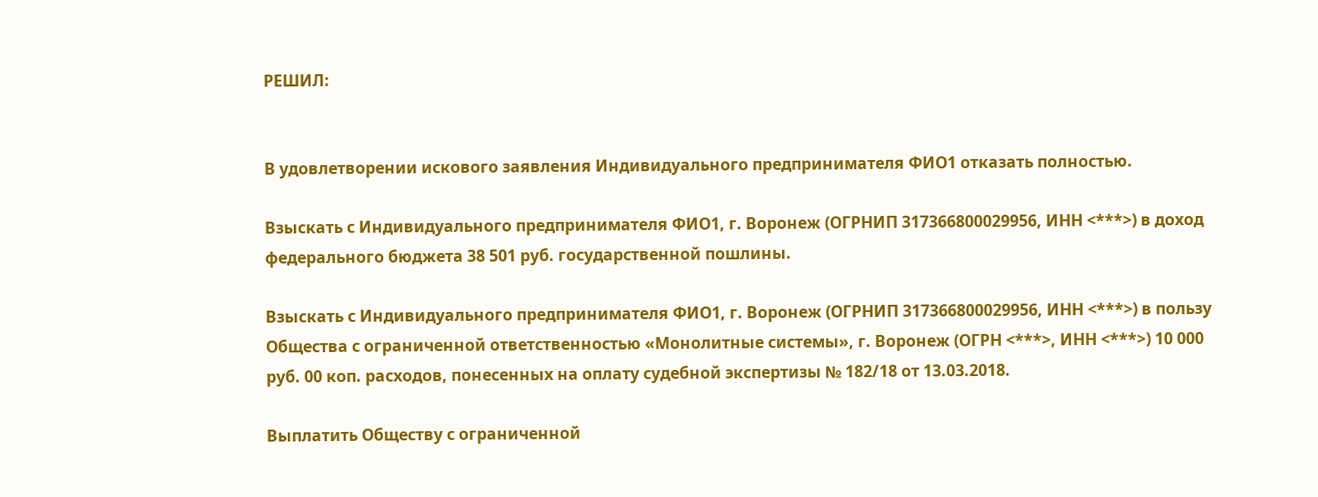РЕШИЛ:


В удовлетворении искового заявления Индивидуального предпринимателя ФИО1 отказать полностью.

Взыскать с Индивидуального предпринимателя ФИО1, г. Воронеж (ОГРНИП 317366800029956, ИНН <***>) в доход федерального бюджета 38 501 руб. государственной пошлины.

Взыскать с Индивидуального предпринимателя ФИО1, г. Воронеж (ОГРНИП 317366800029956, ИНН <***>) в пользу Общества с ограниченной ответственностью «Монолитные системы», г. Воронеж (ОГРН <***>, ИНН <***>) 10 000 руб. 00 коп. расходов, понесенных на оплату судебной экспертизы № 182/18 от 13.03.2018.

Выплатить Обществу с ограниченной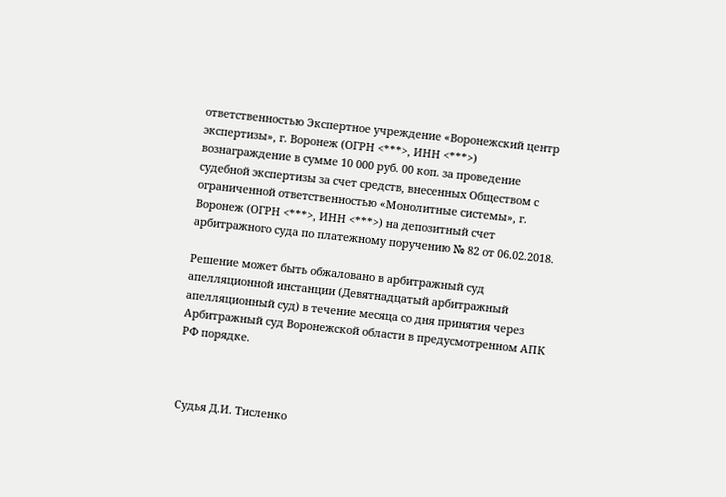ответственностью Экспертное учреждение «Воронежский центр экспертизы», г. Воронеж (ОГРН <***>, ИНН <***>) вознаграждение в сумме 10 000 руб. 00 коп. за проведение судебной экспертизы за счет средств, внесенных Обществом с ограниченной ответственностью «Монолитные системы», г. Воронеж (ОГРН <***>, ИНН <***>) на депозитный счет арбитражного суда по платежному поручению № 82 от 06.02.2018.

Решение может быть обжаловано в арбитражный суд апелляционной инстанции (Девятнадцатый арбитражный апелляционный суд) в течение месяца со дня принятия через Арбитражный суд Воронежской области в предусмотренном АПК РФ порядке.



Судья Д.И. Тисленко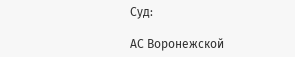Суд:

АС Воронежской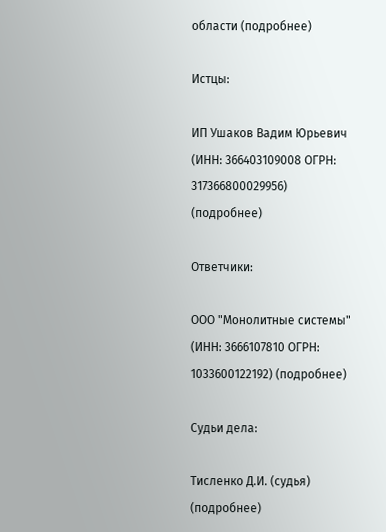области (подробнее)

Истцы:

ИП Ушаков Вадим Юрьевич (ИНН: 366403109008 ОГРН: 317366800029956) (подробнее)

Ответчики:

ООО "Монолитные системы" (ИНН: 3666107810 ОГРН: 1033600122192) (подробнее)

Судьи дела:

Тисленко Д.И. (судья) (подробнее)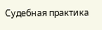Судебная практика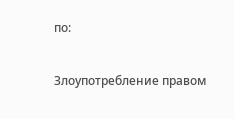по:

Злоупотребление правом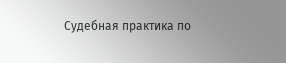Судебная практика по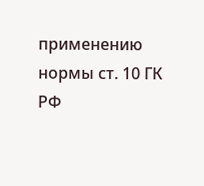применению нормы ст. 10 ГК РФ